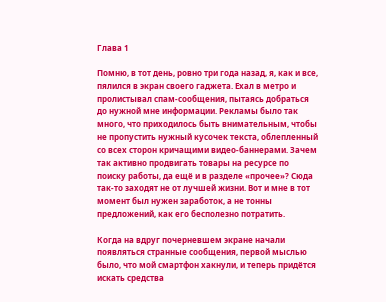Глава 1

Помню, в тот день, ровно три года назад, я, как и все, пялился в экран своего гаджета. Ехал в метро и пролистывал спам-сообщения, пытаясь добраться до нужной мне информации. Рекламы было так много, что приходилось быть внимательным, чтобы не пропустить нужный кусочек текста, облепленный со всех сторон кричащими видео-баннерами. Зачем так активно продвигать товары на ресурсе по поиску работы, да ещё и в разделе «прочее»? Сюда так-то заходят не от лучшей жизни. Вот и мне в тот момент был нужен заработок, а не тонны предложений, как его бесполезно потратить.

Когда на вдруг почерневшем экране начали появляться странные сообщения, первой мыслью было, что мой смартфон хакнули, и теперь придётся искать средства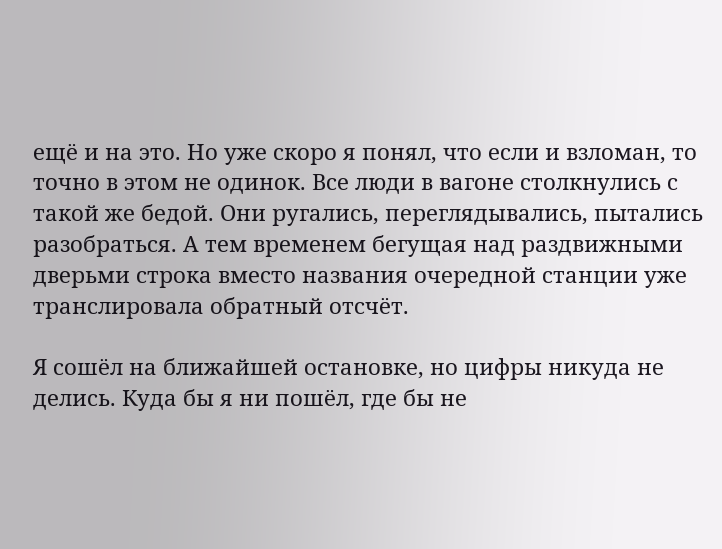ещё и на это. Но уже скоро я понял, что если и взломан, то точно в этом не одинок. Все люди в вагоне столкнулись с такой же бедой. Они ругались, переглядывались, пытались разобраться. А тем временем бегущая над раздвижными дверьми строка вместо названия очередной станции уже транслировала обратный отсчёт.

Я сошёл на ближайшей остановке, но цифры никуда не делись. Куда бы я ни пошёл, где бы не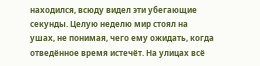находился, всюду видел эти убегающие секунды. Целую неделю мир стоял на ушах, не понимая, чего ему ожидать, когда отведённое время истечёт. На улицах всё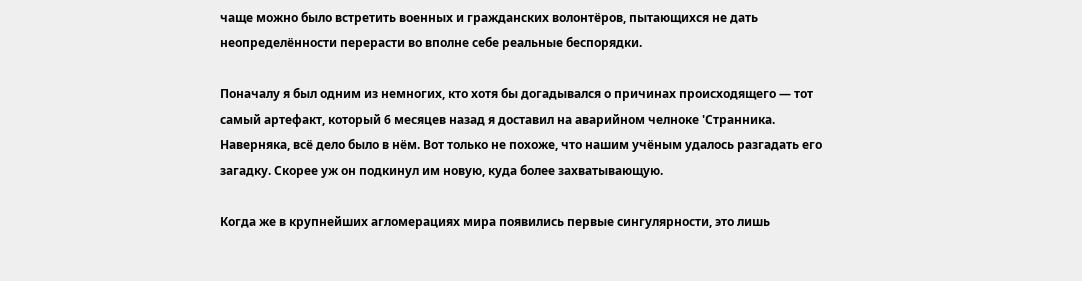чаще можно было встретить военных и гражданских волонтёров, пытающихся не дать неопределённости перерасти во вполне себе реальные беспорядки.

Поначалу я был одним из немногих, кто хотя бы догадывался о причинах происходящего — тот самый артефакт, который 6 месяцев назад я доставил на аварийном челноке 'Странника. Наверняка, всё дело было в нём. Вот только не похоже, что нашим учёным удалось разгадать его загадку. Скорее уж он подкинул им новую, куда более захватывающую.

Когда же в крупнейших агломерациях мира появились первые сингулярности, это лишь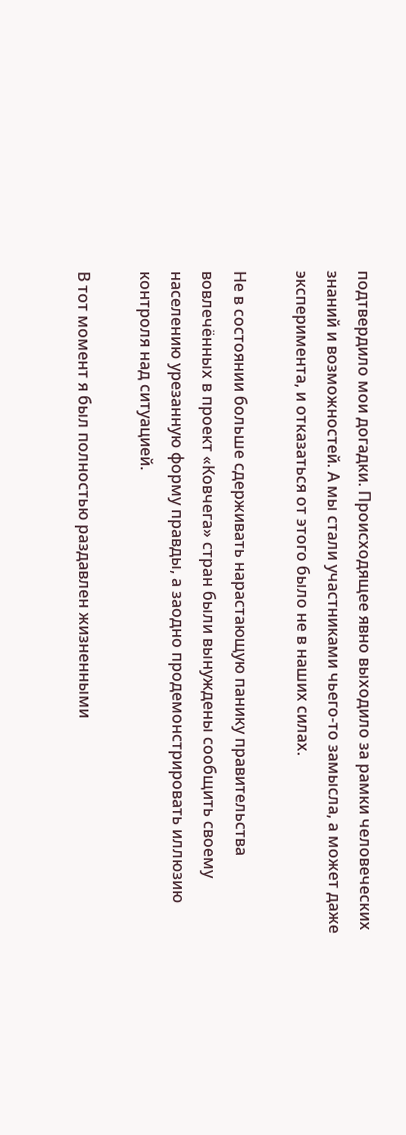подтвердило мои догадки. Происходящее явно выходило за рамки человеческих знаний и возможностей. А мы стали участниками чьего-то замысла, а может даже эксперимента, и отказаться от этого было не в наших силах.

Не в состоянии больше сдерживать нарастающую панику правительства вовлечённых в проект «Ковчега» стран были вынуждены сообщить своему населению урезанную форму правды, а заодно продемонстрировать иллюзию контроля над ситуацией.

В тот момент я был полностью раздавлен жизненными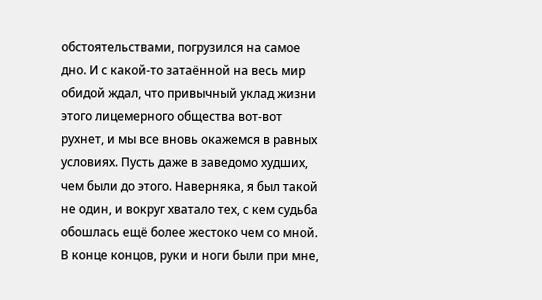обстоятельствами, погрузился на самое дно. И с какой-то затаённой на весь мир обидой ждал, что привычный уклад жизни этого лицемерного общества вот-вот рухнет, и мы все вновь окажемся в равных условиях. Пусть даже в заведомо худших, чем были до этого. Наверняка, я был такой не один, и вокруг хватало тех, с кем судьба обошлась ещё более жестоко чем со мной. В конце концов, руки и ноги были при мне,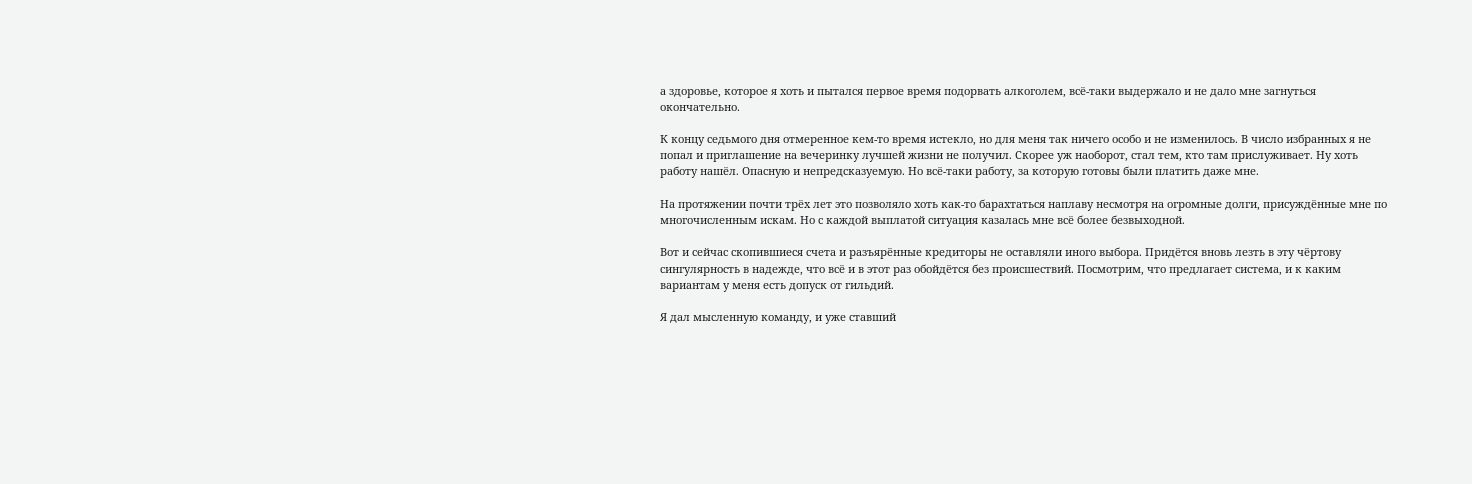а здоровье, которое я хоть и пытался первое время подорвать алкоголем, всё-таки выдержало и не дало мне загнуться окончательно.

К концу седьмого дня отмеренное кем-то время истекло, но для меня так ничего особо и не изменилось. В число избранных я не попал и приглашение на вечеринку лучшей жизни не получил. Скорее уж наоборот, стал тем, кто там прислуживает. Ну хоть работу нашёл. Опасную и непредсказуемую. Но всё-таки работу, за которую готовы были платить даже мне.

На протяжении почти трёх лет это позволяло хоть как-то барахтаться наплаву несмотря на огромные долги, присуждённые мне по многочисленным искам. Но с каждой выплатой ситуация казалась мне всё более безвыходной.

Вот и сейчас скопившиеся счета и разъярённые кредиторы не оставляли иного выбора. Придётся вновь лезть в эту чёртову сингулярность в надежде, что всё и в этот раз обойдётся без происшествий. Посмотрим, что предлагает система, и к каким вариантам у меня есть допуск от гильдий.

Я дал мысленную команду, и уже ставший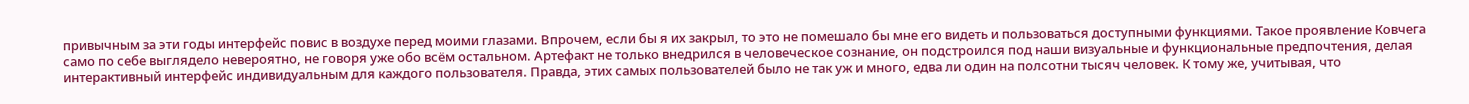привычным за эти годы интерфейс повис в воздухе перед моими глазами. Впрочем, если бы я их закрыл, то это не помешало бы мне его видеть и пользоваться доступными функциями. Такое проявление Ковчега само по себе выглядело невероятно, не говоря уже обо всём остальном. Артефакт не только внедрился в человеческое сознание, он подстроился под наши визуальные и функциональные предпочтения, делая интерактивный интерфейс индивидуальным для каждого пользователя. Правда, этих самых пользователей было не так уж и много, едва ли один на полсотни тысяч человек. К тому же, учитывая, что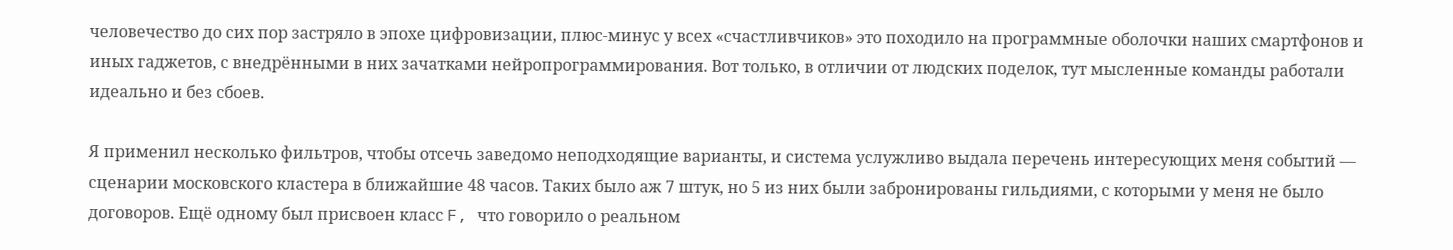человечество до сих пор застряло в эпохе цифровизации, плюс-минус у всех «счастливчиков» это походило на программные оболочки наших смартфонов и иных гаджетов, с внедрёнными в них зачатками нейропрограммирования. Вот только, в отличии от людских поделок, тут мысленные команды работали идеально и без сбоев.

Я применил несколько фильтров, чтобы отсечь заведомо неподходящие варианты, и система услужливо выдала перечень интересующих меня событий — сценарии московского кластера в ближайшие 48 часов. Таких было аж 7 штук, но 5 из них были забронированы гильдиями, с которыми у меня не было договоров. Ещё одному был присвоен класс F, что говорило о реальном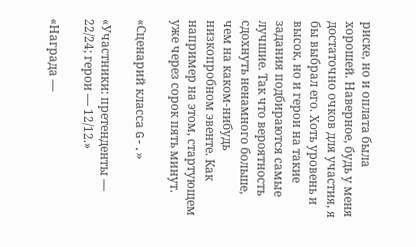риске, но и оплата была хорошей. Наверное, будь у меня достаточно очков для участия, я бы выбрал его. Хоть уровень и высок, но и герои на такие задания подбираются самые лучшие. Так что вероятность сдохнуть ненамного больше, чем на каком-нибудь низкопробном эвенте. Как например на этом, стартующем уже через сорок пять минут.

«Сценарий класса G-.»

«Участники: претенденты — 22/24; герои — 12/12.»

«Награда —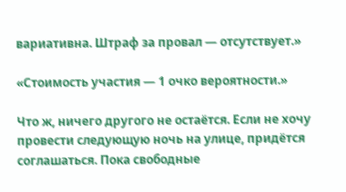вариативна. Штраф за провал — отсутствует.»

«Стоимость участия — 1 очко вероятности.»

Что ж, ничего другого не остаётся. Если не хочу провести следующую ночь на улице, придётся соглашаться. Пока свободные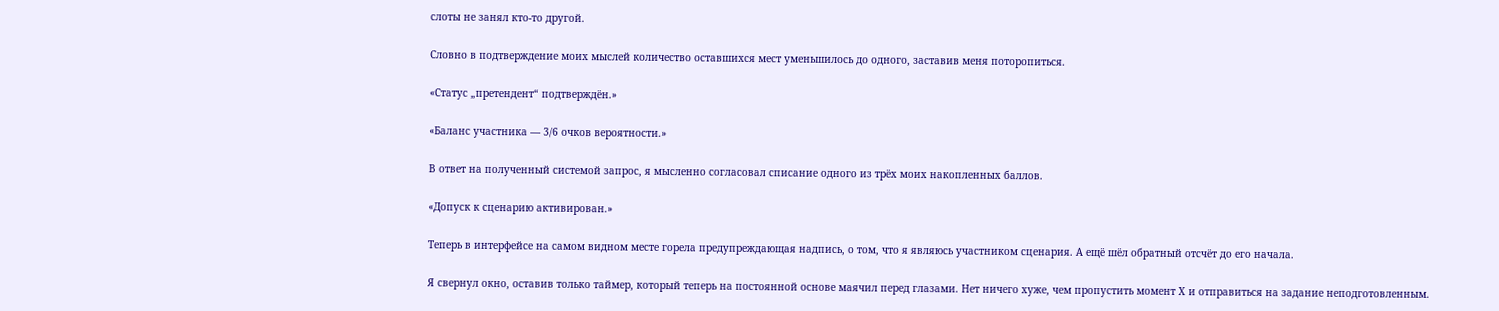слоты не занял кто-то другой.

Словно в подтверждение моих мыслей количество оставшихся мест уменьшилось до одного, заставив меня поторопиться.

«Статус „претендент“ подтверждён.»

«Баланс участника — 3/6 очков вероятности.»

В ответ на полученный системой запрос, я мысленно согласовал списание одного из трёх моих накопленных баллов.

«Допуск к сценарию активирован.»

Теперь в интерфейсе на самом видном месте горела предупреждающая надпись, о том, что я являюсь участником сценария. А ещё шёл обратный отсчёт до его начала.

Я свернул окно, оставив только таймер, который теперь на постоянной основе маячил перед глазами. Нет ничего хуже, чем пропустить момент Х и отправиться на задание неподготовленным.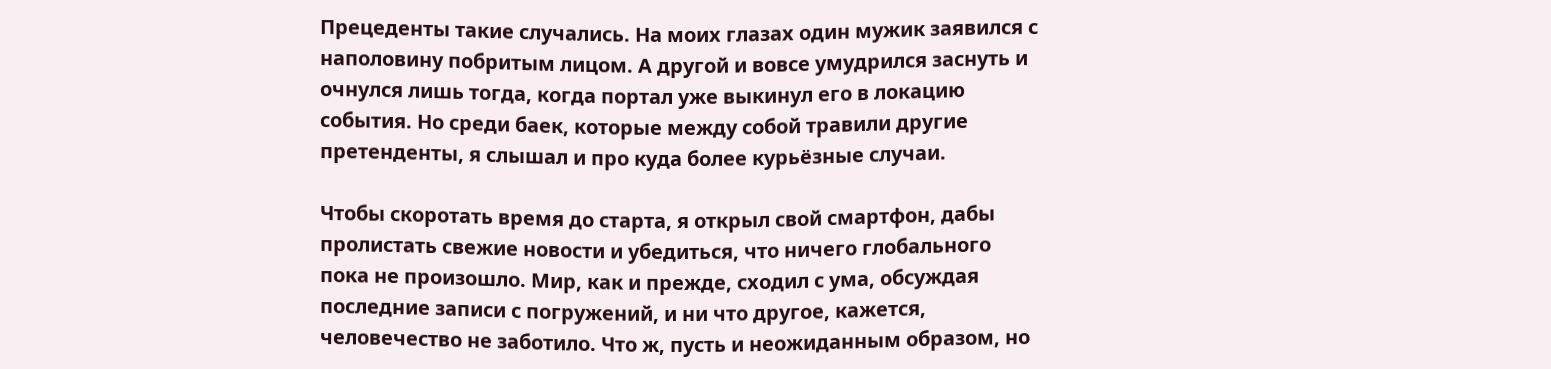Прецеденты такие случались. На моих глазах один мужик заявился с наполовину побритым лицом. А другой и вовсе умудрился заснуть и очнулся лишь тогда, когда портал уже выкинул его в локацию события. Но среди баек, которые между собой травили другие претенденты, я слышал и про куда более курьёзные случаи.

Чтобы скоротать время до старта, я открыл свой смартфон, дабы пролистать свежие новости и убедиться, что ничего глобального пока не произошло. Мир, как и прежде, сходил с ума, обсуждая последние записи с погружений, и ни что другое, кажется, человечество не заботило. Что ж, пусть и неожиданным образом, но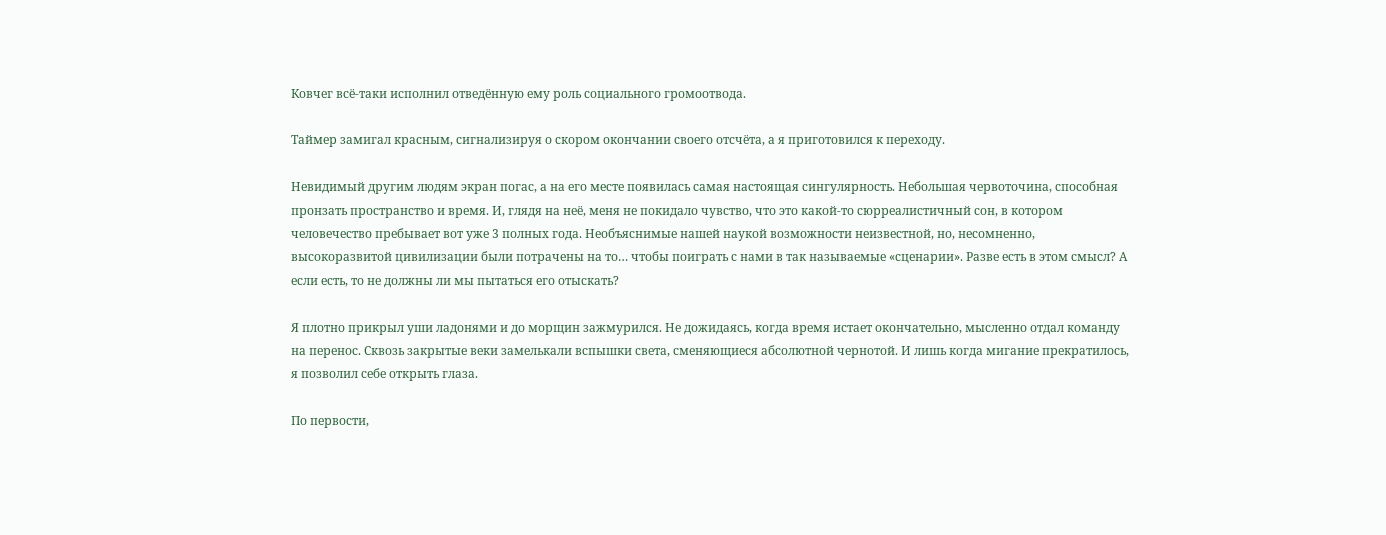Ковчег всё-таки исполнил отведённую ему роль социального громоотвода.

Таймер замигал красным, сигнализируя о скором окончании своего отсчёта, а я приготовился к переходу.

Невидимый другим людям экран погас, а на его месте появилась самая настоящая сингулярность. Небольшая червоточина, способная пронзать пространство и время. И, глядя на неё, меня не покидало чувство, что это какой-то сюрреалистичный сон, в котором человечество пребывает вот уже 3 полных года. Необъяснимые нашей наукой возможности неизвестной, но, несомненно, высокоразвитой цивилизации были потрачены на то… чтобы поиграть с нами в так называемые «сценарии». Разве есть в этом смысл? А если есть, то не должны ли мы пытаться его отыскать?

Я плотно прикрыл уши ладонями и до морщин зажмурился. Не дожидаясь, когда время истает окончательно, мысленно отдал команду на перенос. Сквозь закрытые веки замелькали вспышки света, сменяющиеся абсолютной чернотой. И лишь когда мигание прекратилось, я позволил себе открыть глаза.

По первости,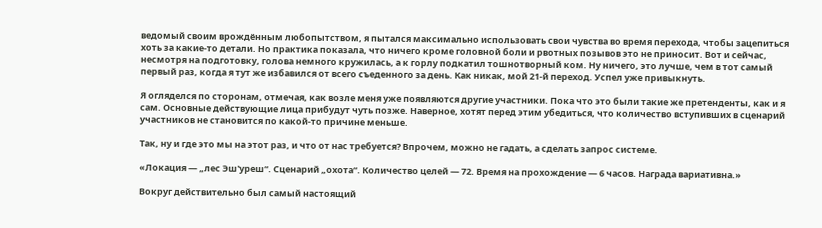ведомый своим врождённым любопытством, я пытался максимально использовать свои чувства во время перехода, чтобы зацепиться хоть за какие-то детали. Но практика показала, что ничего кроме головной боли и рвотных позывов это не приносит. Вот и сейчас, несмотря на подготовку, голова немного кружилась, а к горлу подкатил тошнотворный ком. Ну ничего, это лучше, чем в тот самый первый раз, когда я тут же избавился от всего съеденного за день. Как никак, мой 21-й переход. Успел уже привыкнуть.

Я огляделся по сторонам, отмечая, как возле меня уже появляются другие участники. Пока что это были такие же претенденты, как и я сам. Основные действующие лица прибудут чуть позже. Наверное, хотят перед этим убедиться, что количество вступивших в сценарий участников не становится по какой-то причине меньше.

Так, ну и где это мы на этот раз, и что от нас требуется? Впрочем, можно не гадать, а сделать запрос системе.

«Локация — „лес Эш'уреш“. Сценарий „охота“. Количество целей — 72. Время на прохождение — 6 часов. Награда вариативна.»

Вокруг действительно был самый настоящий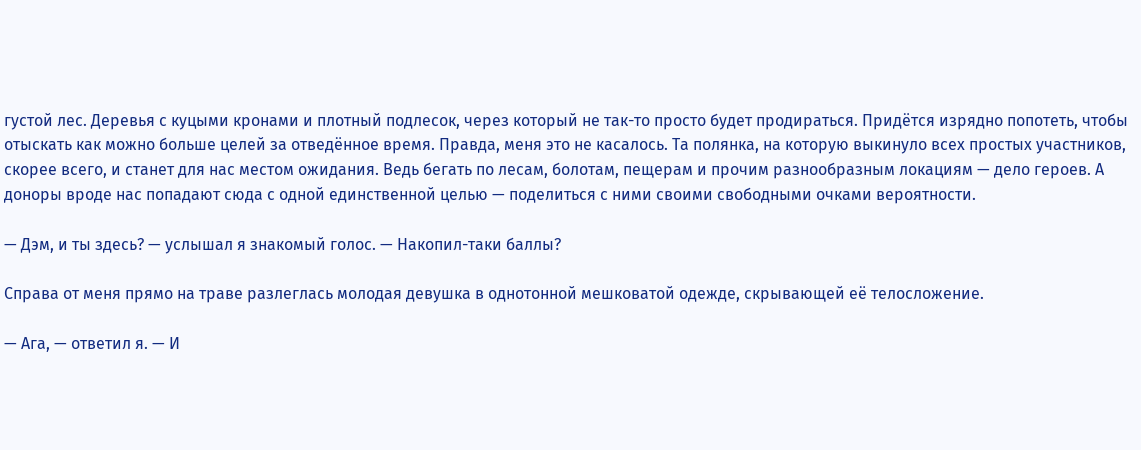густой лес. Деревья с куцыми кронами и плотный подлесок, через который не так-то просто будет продираться. Придётся изрядно попотеть, чтобы отыскать как можно больше целей за отведённое время. Правда, меня это не касалось. Та полянка, на которую выкинуло всех простых участников, скорее всего, и станет для нас местом ожидания. Ведь бегать по лесам, болотам, пещерам и прочим разнообразным локациям — дело героев. А доноры вроде нас попадают сюда с одной единственной целью — поделиться с ними своими свободными очками вероятности.

— Дэм, и ты здесь? — услышал я знакомый голос. — Накопил-таки баллы?

Справа от меня прямо на траве разлеглась молодая девушка в однотонной мешковатой одежде, скрывающей её телосложение.

— Ага, — ответил я. — И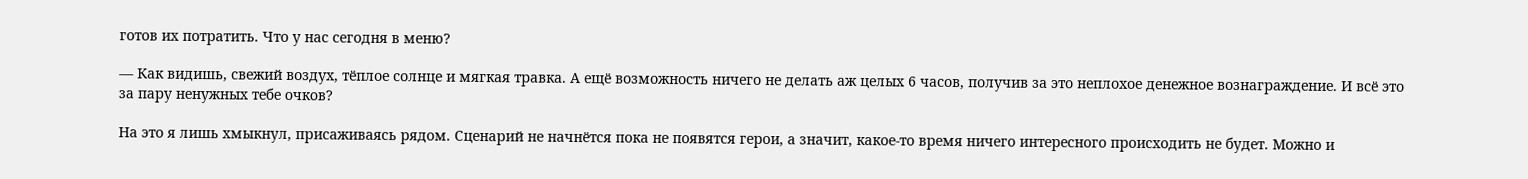готов их потратить. Что у нас сегодня в меню?

— Как видишь, свежий воздух, тёплое солнце и мягкая травка. А ещё возможность ничего не делать аж целых 6 часов, получив за это неплохое денежное вознаграждение. И всё это за пару ненужных тебе очков?

На это я лишь хмыкнул, присаживаясь рядом. Сценарий не начнётся пока не появятся герои, а значит, какое-то время ничего интересного происходить не будет. Можно и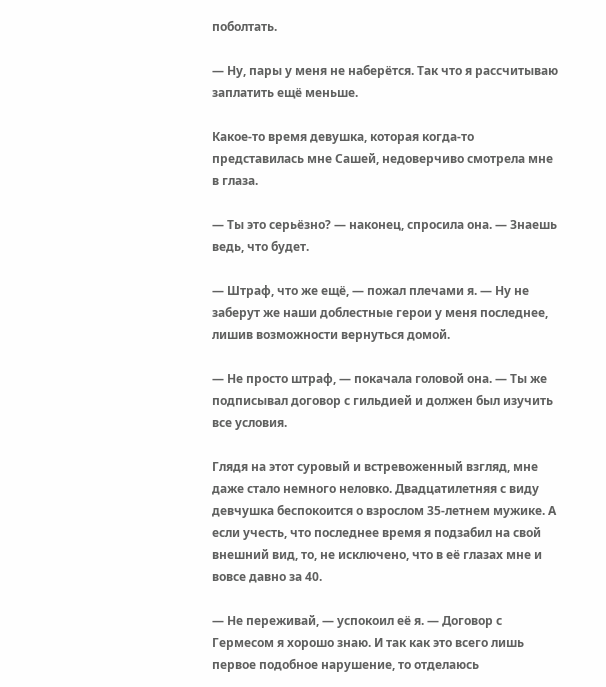поболтать.

— Ну, пары у меня не наберётся. Так что я рассчитываю заплатить ещё меньше.

Какое-то время девушка, которая когда-то представилась мне Сашей, недоверчиво смотрела мне в глаза.

— Ты это серьёзно? — наконец, спросила она. — Знаешь ведь, что будет.

— Штраф, что же ещё, — пожал плечами я. — Ну не заберут же наши доблестные герои у меня последнее, лишив возможности вернуться домой.

— Не просто штраф, — покачала головой она. — Ты же подписывал договор с гильдией и должен был изучить все условия.

Глядя на этот суровый и встревоженный взгляд, мне даже стало немного неловко. Двадцатилетняя с виду девчушка беспокоится о взрослом 35-летнем мужике. А если учесть, что последнее время я подзабил на свой внешний вид, то, не исключено, что в её глазах мне и вовсе давно за 40.

— Не переживай, — успокоил её я. — Договор с Гермесом я хорошо знаю. И так как это всего лишь первое подобное нарушение, то отделаюсь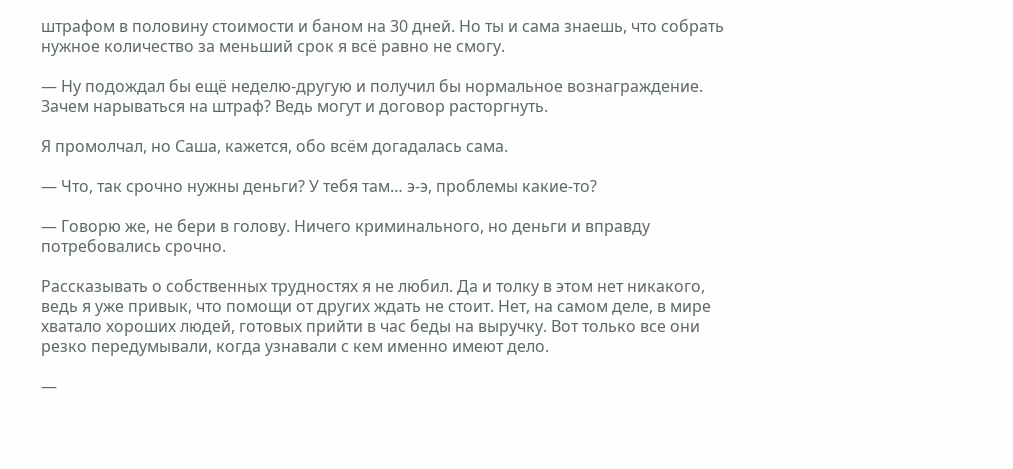штрафом в половину стоимости и баном на 30 дней. Но ты и сама знаешь, что собрать нужное количество за меньший срок я всё равно не смогу.

— Ну подождал бы ещё неделю-другую и получил бы нормальное вознаграждение. Зачем нарываться на штраф? Ведь могут и договор расторгнуть.

Я промолчал, но Саша, кажется, обо всём догадалась сама.

— Что, так срочно нужны деньги? У тебя там… э-э, проблемы какие-то?

— Говорю же, не бери в голову. Ничего криминального, но деньги и вправду потребовались срочно.

Рассказывать о собственных трудностях я не любил. Да и толку в этом нет никакого, ведь я уже привык, что помощи от других ждать не стоит. Нет, на самом деле, в мире хватало хороших людей, готовых прийти в час беды на выручку. Вот только все они резко передумывали, когда узнавали с кем именно имеют дело.

—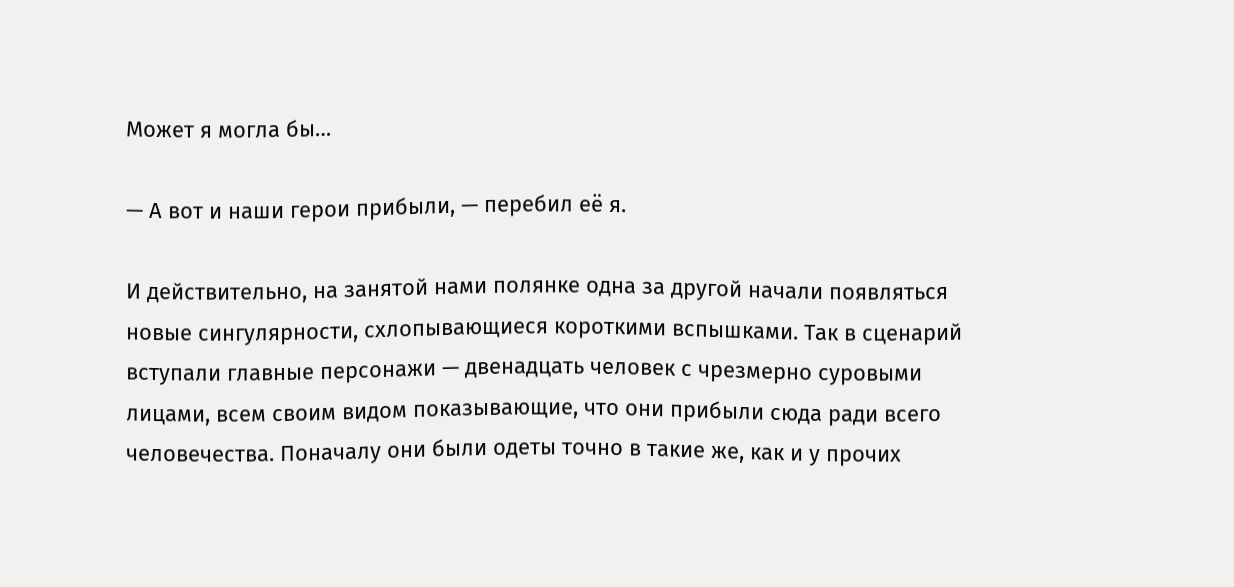Может я могла бы…

— А вот и наши герои прибыли, — перебил её я.

И действительно, на занятой нами полянке одна за другой начали появляться новые сингулярности, схлопывающиеся короткими вспышками. Так в сценарий вступали главные персонажи — двенадцать человек с чрезмерно суровыми лицами, всем своим видом показывающие, что они прибыли сюда ради всего человечества. Поначалу они были одеты точно в такие же, как и у прочих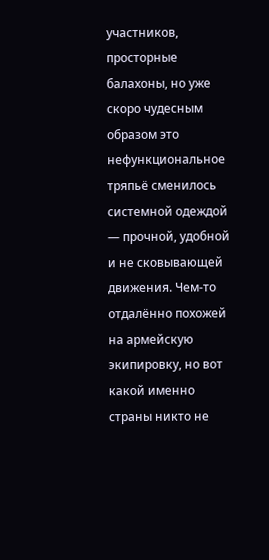участников, просторные балахоны, но уже скоро чудесным образом это нефункциональное тряпьё сменилось системной одеждой — прочной, удобной и не сковывающей движения. Чем-то отдалённо похожей на армейскую экипировку, но вот какой именно страны никто не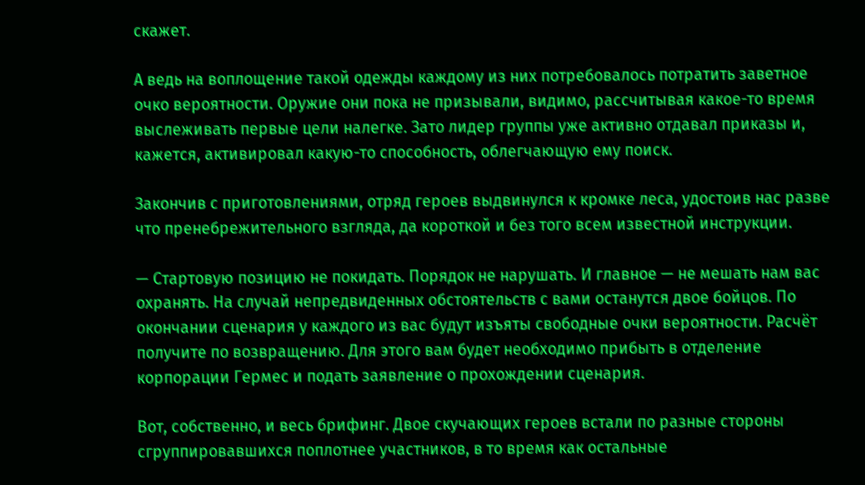скажет.

А ведь на воплощение такой одежды каждому из них потребовалось потратить заветное очко вероятности. Оружие они пока не призывали, видимо, рассчитывая какое-то время выслеживать первые цели налегке. Зато лидер группы уже активно отдавал приказы и, кажется, активировал какую-то способность, облегчающую ему поиск.

Закончив с приготовлениями, отряд героев выдвинулся к кромке леса, удостоив нас разве что пренебрежительного взгляда, да короткой и без того всем известной инструкции.

— Стартовую позицию не покидать. Порядок не нарушать. И главное — не мешать нам вас охранять. На случай непредвиденных обстоятельств с вами останутся двое бойцов. По окончании сценария у каждого из вас будут изъяты свободные очки вероятности. Расчёт получите по возвращению. Для этого вам будет необходимо прибыть в отделение корпорации Гермес и подать заявление о прохождении сценария.

Вот, собственно, и весь брифинг. Двое скучающих героев встали по разные стороны сгруппировавшихся поплотнее участников, в то время как остальные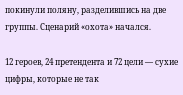покинули поляну, разделившись на две группы. Сценарий «охота» начался.

12 героев, 24 претендента и 72 цели — сухие цифры, которые не так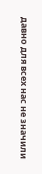давно для всех нас не значили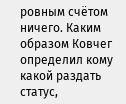ровным счётом ничего. Каким образом Ковчег определил кому какой раздать статус,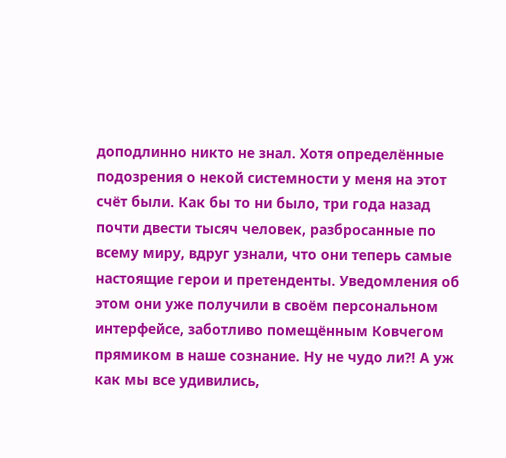доподлинно никто не знал. Хотя определённые подозрения о некой системности у меня на этот счёт были. Как бы то ни было, три года назад почти двести тысяч человек, разбросанные по всему миру, вдруг узнали, что они теперь самые настоящие герои и претенденты. Уведомления об этом они уже получили в своём персональном интерфейсе, заботливо помещённым Ковчегом прямиком в наше сознание. Ну не чудо ли⁈ А уж как мы все удивились,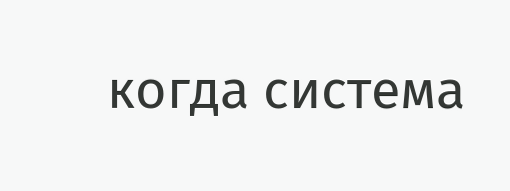когда система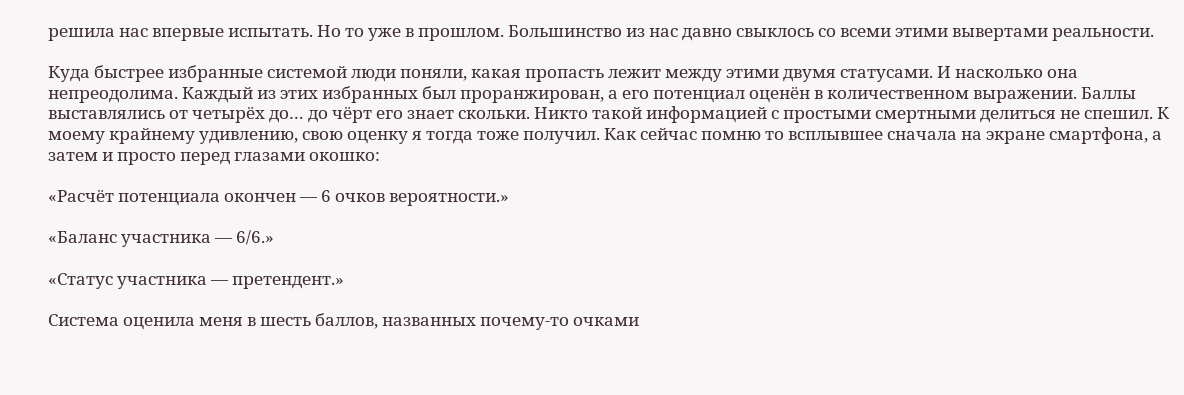решила нас впервые испытать. Но то уже в прошлом. Большинство из нас давно свыклось со всеми этими вывертами реальности.

Куда быстрее избранные системой люди поняли, какая пропасть лежит между этими двумя статусами. И насколько она непреодолима. Каждый из этих избранных был проранжирован, а его потенциал оценён в количественном выражении. Баллы выставлялись от четырёх до… до чёрт его знает скольки. Никто такой информацией с простыми смертными делиться не спешил. К моему крайнему удивлению, свою оценку я тогда тоже получил. Как сейчас помню то всплывшее сначала на экране смартфона, а затем и просто перед глазами окошко:

«Расчёт потенциала окончен — 6 очков вероятности.»

«Баланс участника — 6/6.»

«Статус участника — претендент.»

Система оценила меня в шесть баллов, названных почему-то очками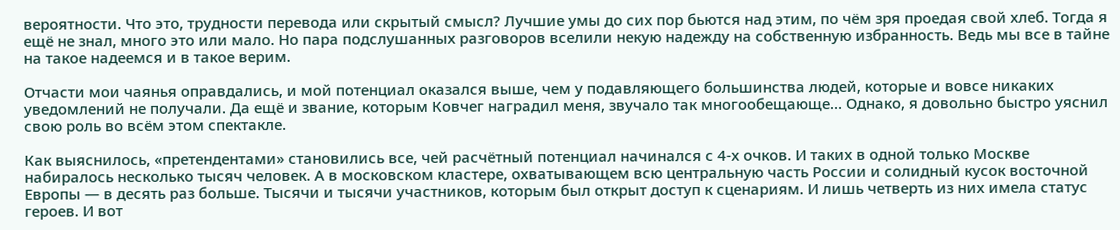вероятности. Что это, трудности перевода или скрытый смысл? Лучшие умы до сих пор бьются над этим, по чём зря проедая свой хлеб. Тогда я ещё не знал, много это или мало. Но пара подслушанных разговоров вселили некую надежду на собственную избранность. Ведь мы все в тайне на такое надеемся и в такое верим.

Отчасти мои чаянья оправдались, и мой потенциал оказался выше, чем у подавляющего большинства людей, которые и вовсе никаких уведомлений не получали. Да ещё и звание, которым Ковчег наградил меня, звучало так многообещающе… Однако, я довольно быстро уяснил свою роль во всём этом спектакле.

Как выяснилось, «претендентами» становились все, чей расчётный потенциал начинался с 4-х очков. И таких в одной только Москве набиралось несколько тысяч человек. А в московском кластере, охватывающем всю центральную часть России и солидный кусок восточной Европы — в десять раз больше. Тысячи и тысячи участников, которым был открыт доступ к сценариям. И лишь четверть из них имела статус героев. И вот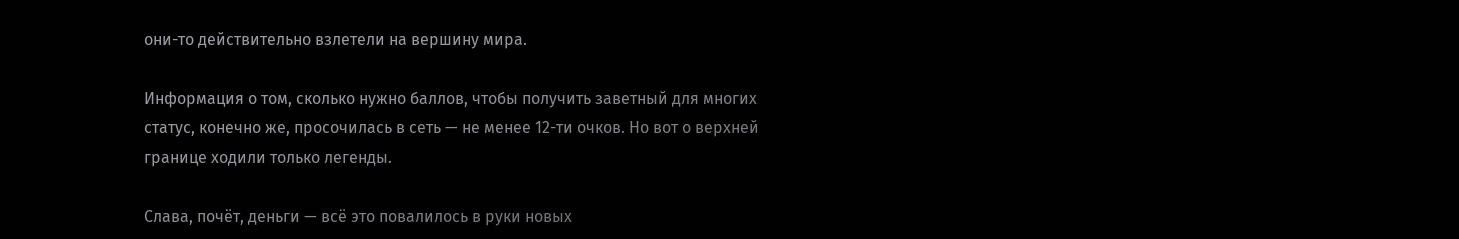они-то действительно взлетели на вершину мира.

Информация о том, сколько нужно баллов, чтобы получить заветный для многих статус, конечно же, просочилась в сеть — не менее 12-ти очков. Но вот о верхней границе ходили только легенды.

Слава, почёт, деньги — всё это повалилось в руки новых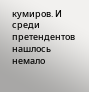кумиров. И среди претендентов нашлось немало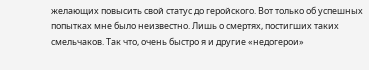желающих повысить свой статус до геройского. Вот только об успешных попытках мне было неизвестно. Лишь о смертях, постигших таких смельчаков. Так что, очень быстро я и другие «недогерои»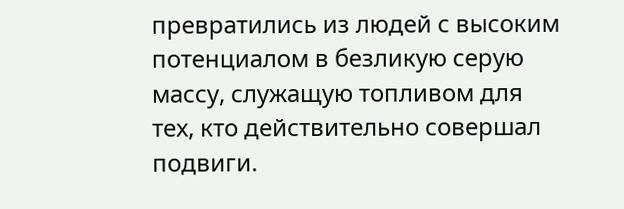превратились из людей с высоким потенциалом в безликую серую массу, служащую топливом для тех, кто действительно совершал подвиги.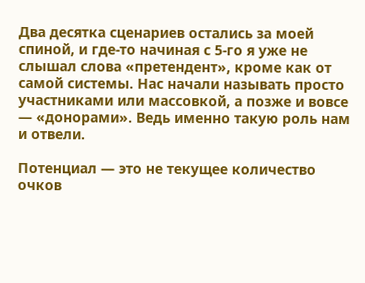Два десятка сценариев остались за моей спиной, и где-то начиная с 5-го я уже не слышал слова «претендент», кроме как от самой системы. Нас начали называть просто участниками или массовкой, а позже и вовсе — «донорами». Ведь именно такую роль нам и отвели.

Потенциал — это не текущее количество очков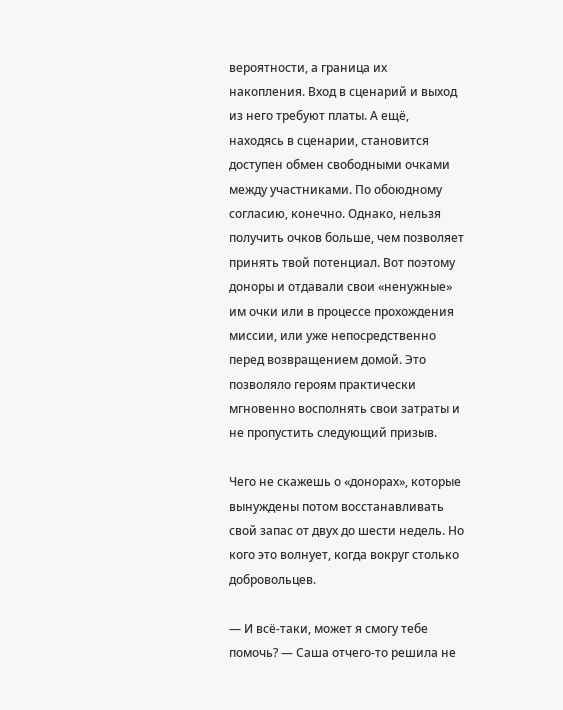вероятности, а граница их накопления. Вход в сценарий и выход из него требуют платы. А ещё, находясь в сценарии, становится доступен обмен свободными очками между участниками. По обоюдному согласию, конечно. Однако, нельзя получить очков больше, чем позволяет принять твой потенциал. Вот поэтому доноры и отдавали свои «ненужные» им очки или в процессе прохождения миссии, или уже непосредственно перед возвращением домой. Это позволяло героям практически мгновенно восполнять свои затраты и не пропустить следующий призыв.

Чего не скажешь о «донорах», которые вынуждены потом восстанавливать свой запас от двух до шести недель. Но кого это волнует, когда вокруг столько добровольцев.

— И всё-таки, может я смогу тебе помочь? — Саша отчего-то решила не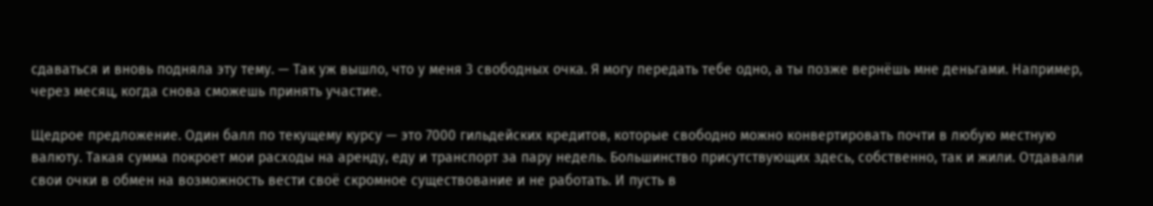сдаваться и вновь подняла эту тему. — Так уж вышло, что у меня 3 свободных очка. Я могу передать тебе одно, а ты позже вернёшь мне деньгами. Например, через месяц, когда снова сможешь принять участие.

Щедрое предложение. Один балл по текущему курсу — это 7000 гильдейских кредитов, которые свободно можно конвертировать почти в любую местную валюту. Такая сумма покроет мои расходы на аренду, еду и транспорт за пару недель. Большинство присутствующих здесь, собственно, так и жили. Отдавали свои очки в обмен на возможность вести своё скромное существование и не работать. И пусть в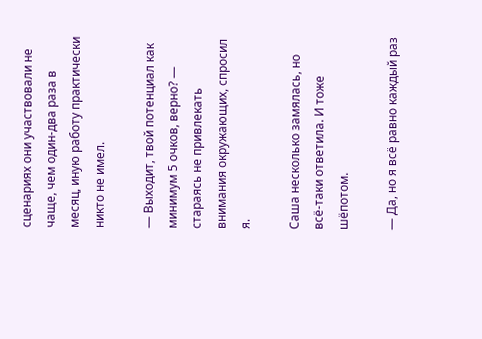сценариях они участвовали не чаще, чем один-два раза в месяц, иную работу практически никто не имел.

— Выходит, твой потенциал как минимум 5 очков, верно? — стараясь не привлекать внимания окружающих, спросил я.

Саша несколько замялась, но всё-таки ответила. И тоже шёпотом.

— Да, но я всё равно каждый раз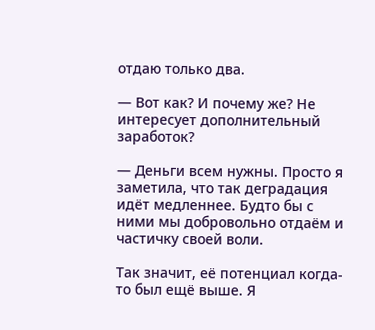отдаю только два.

— Вот как? И почему же? Не интересует дополнительный заработок?

— Деньги всем нужны. Просто я заметила, что так деградация идёт медленнее. Будто бы с ними мы добровольно отдаём и частичку своей воли.

Так значит, её потенциал когда-то был ещё выше. Я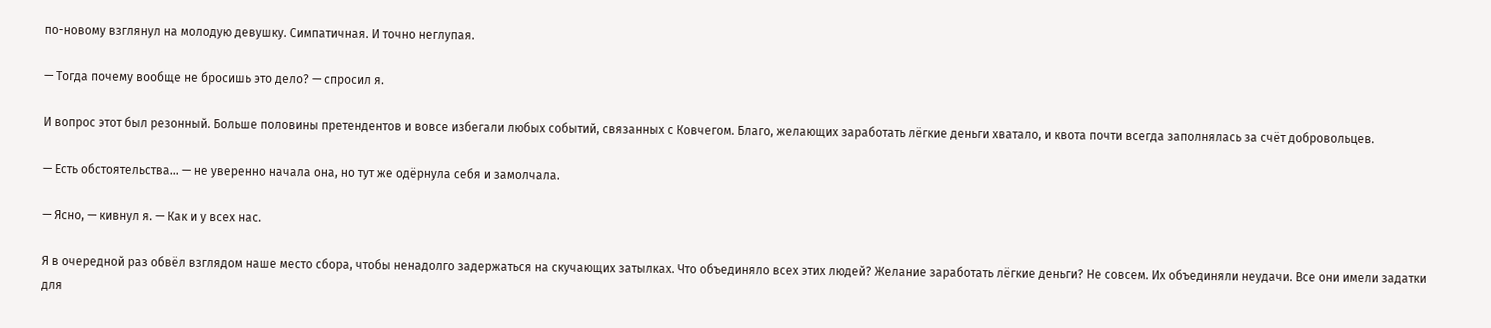по-новому взглянул на молодую девушку. Симпатичная. И точно неглупая.

— Тогда почему вообще не бросишь это дело? — спросил я.

И вопрос этот был резонный. Больше половины претендентов и вовсе избегали любых событий, связанных с Ковчегом. Благо, желающих заработать лёгкие деньги хватало, и квота почти всегда заполнялась за счёт добровольцев.

— Есть обстоятельства… — не уверенно начала она, но тут же одёрнула себя и замолчала.

— Ясно, — кивнул я. — Как и у всех нас.

Я в очередной раз обвёл взглядом наше место сбора, чтобы ненадолго задержаться на скучающих затылках. Что объединяло всех этих людей? Желание заработать лёгкие деньги? Не совсем. Их объединяли неудачи. Все они имели задатки для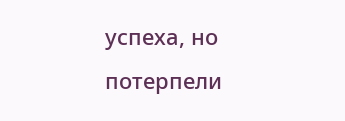успеха, но потерпели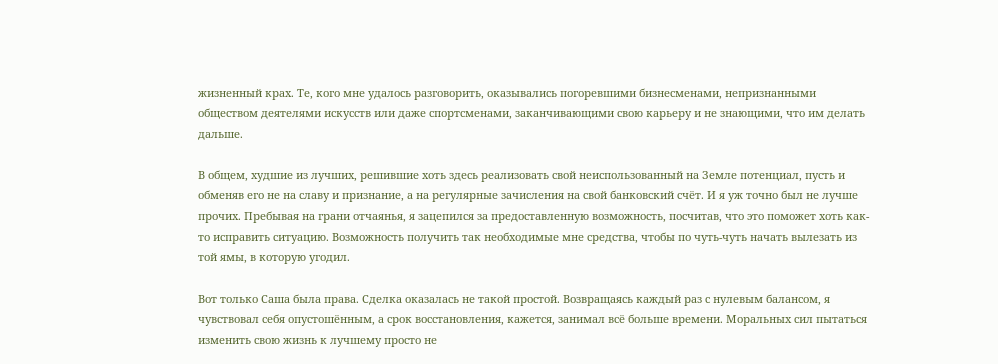жизненный крах. Те, кого мне удалось разговорить, оказывались погоревшими бизнесменами, непризнанными обществом деятелями искусств или даже спортсменами, заканчивающими свою карьеру и не знающими, что им делать дальше.

В общем, худшие из лучших, решившие хоть здесь реализовать свой неиспользованный на Земле потенциал, пусть и обменяв его не на славу и признание, а на регулярные зачисления на свой банковский счёт. И я уж точно был не лучше прочих. Пребывая на грани отчаянья, я зацепился за предоставленную возможность, посчитав, что это поможет хоть как-то исправить ситуацию. Возможность получить так необходимые мне средства, чтобы по чуть-чуть начать вылезать из той ямы, в которую угодил.

Вот только Саша была права. Сделка оказалась не такой простой. Возвращаясь каждый раз с нулевым балансом, я чувствовал себя опустошённым, а срок восстановления, кажется, занимал всё больше времени. Моральных сил пытаться изменить свою жизнь к лучшему просто не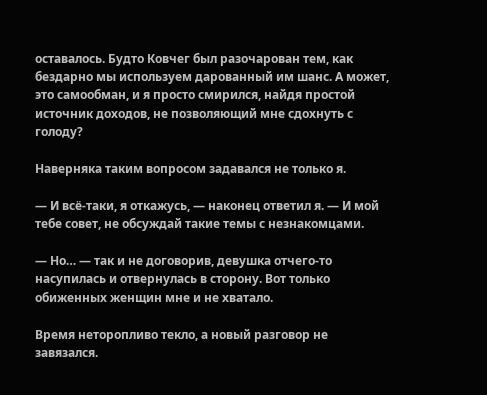оставалось. Будто Ковчег был разочарован тем, как бездарно мы используем дарованный им шанс. А может, это самообман, и я просто смирился, найдя простой источник доходов, не позволяющий мне сдохнуть с голоду?

Наверняка таким вопросом задавался не только я.

— И всё-таки, я откажусь, — наконец ответил я. — И мой тебе совет, не обсуждай такие темы с незнакомцами.

— Но… — так и не договорив, девушка отчего-то насупилась и отвернулась в сторону. Вот только обиженных женщин мне и не хватало.

Время неторопливо текло, а новый разговор не завязался.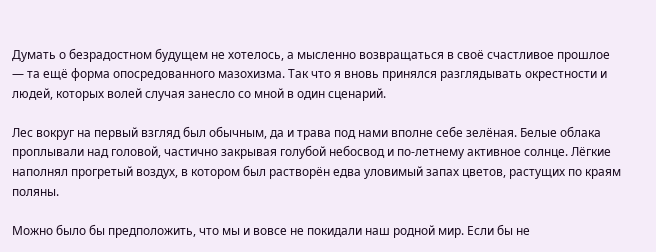Думать о безрадостном будущем не хотелось, а мысленно возвращаться в своё счастливое прошлое — та ещё форма опосредованного мазохизма. Так что я вновь принялся разглядывать окрестности и людей, которых волей случая занесло со мной в один сценарий.

Лес вокруг на первый взгляд был обычным, да и трава под нами вполне себе зелёная. Белые облака проплывали над головой, частично закрывая голубой небосвод и по-летнему активное солнце. Лёгкие наполнял прогретый воздух, в котором был растворён едва уловимый запах цветов, растущих по краям поляны.

Можно было бы предположить, что мы и вовсе не покидали наш родной мир. Если бы не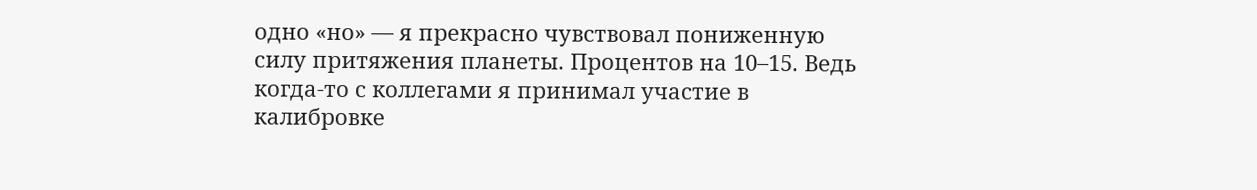одно «но» — я прекрасно чувствовал пониженную силу притяжения планеты. Процентов на 10–15. Ведь когда-то с коллегами я принимал участие в калибровке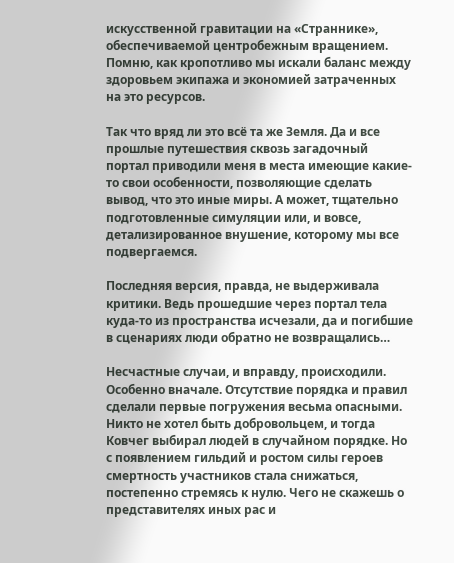искусственной гравитации на «Страннике», обеспечиваемой центробежным вращением. Помню, как кропотливо мы искали баланс между здоровьем экипажа и экономией затраченных на это ресурсов.

Так что вряд ли это всё та же Земля. Да и все прошлые путешествия сквозь загадочный портал приводили меня в места имеющие какие-то свои особенности, позволяющие сделать вывод, что это иные миры. А может, тщательно подготовленные симуляции или, и вовсе, детализированное внушение, которому мы все подвергаемся.

Последняя версия, правда, не выдерживала критики. Ведь прошедшие через портал тела куда-то из пространства исчезали, да и погибшие в сценариях люди обратно не возвращались…

Несчастные случаи, и вправду, происходили. Особенно вначале. Отсутствие порядка и правил сделали первые погружения весьма опасными. Никто не хотел быть добровольцем, и тогда Ковчег выбирал людей в случайном порядке. Но с появлением гильдий и ростом силы героев смертность участников стала снижаться, постепенно стремясь к нулю. Чего не скажешь о представителях иных рас и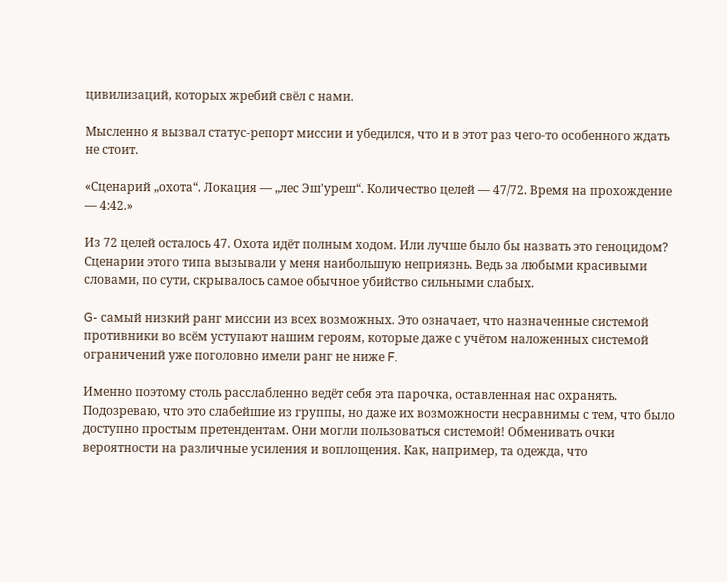цивилизаций, которых жребий свёл с нами.

Мысленно я вызвал статус-репорт миссии и убедился, что и в этот раз чего-то особенного ждать не стоит.

«Сценарий „охота“. Локация — „лес Эш'уреш“. Количество целей — 47/72. Время на прохождение — 4:42.»

Из 72 целей осталось 47. Охота идёт полным ходом. Или лучше было бы назвать это геноцидом? Сценарии этого типа вызывали у меня наибольшую неприязнь. Ведь за любыми красивыми словами, по сути, скрывалось самое обычное убийство сильными слабых.

G- самый низкий ранг миссии из всех возможных. Это означает, что назначенные системой противники во всём уступают нашим героям, которые даже с учётом наложенных системой ограничений уже поголовно имели ранг не ниже F.

Именно поэтому столь расслабленно ведёт себя эта парочка, оставленная нас охранять. Подозреваю, что это слабейшие из группы, но даже их возможности несравнимы с тем, что было доступно простым претендентам. Они могли пользоваться системой! Обменивать очки вероятности на различные усиления и воплощения. Как, например, та одежда, что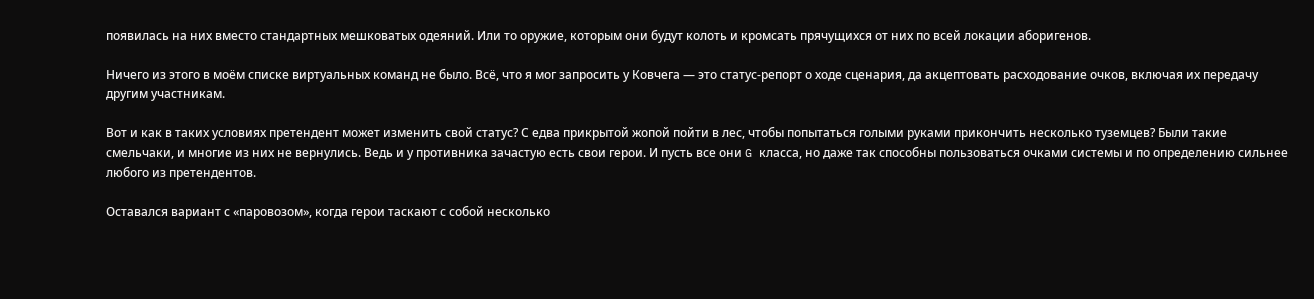появилась на них вместо стандартных мешковатых одеяний. Или то оружие, которым они будут колоть и кромсать прячущихся от них по всей локации аборигенов.

Ничего из этого в моём списке виртуальных команд не было. Всё, что я мог запросить у Ковчега — это статус-репорт о ходе сценария, да акцептовать расходование очков, включая их передачу другим участникам.

Вот и как в таких условиях претендент может изменить свой статус? С едва прикрытой жопой пойти в лес, чтобы попытаться голыми руками прикончить несколько туземцев? Были такие смельчаки, и многие из них не вернулись. Ведь и у противника зачастую есть свои герои. И пусть все они G класса, но даже так способны пользоваться очками системы и по определению сильнее любого из претендентов.

Оставался вариант с «паровозом», когда герои таскают с собой несколько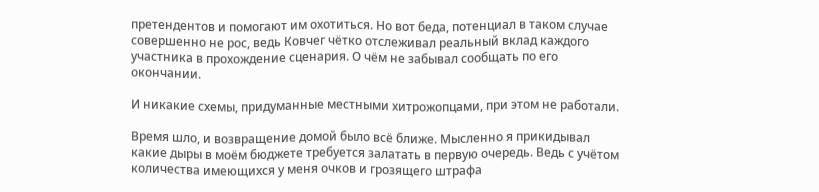претендентов и помогают им охотиться. Но вот беда, потенциал в таком случае совершенно не рос, ведь Ковчег чётко отслеживал реальный вклад каждого участника в прохождение сценария. О чём не забывал сообщать по его окончании.

И никакие схемы, придуманные местными хитрожопцами, при этом не работали.

Время шло, и возвращение домой было всё ближе. Мысленно я прикидывал какие дыры в моём бюджете требуется залатать в первую очередь. Ведь с учётом количества имеющихся у меня очков и грозящего штрафа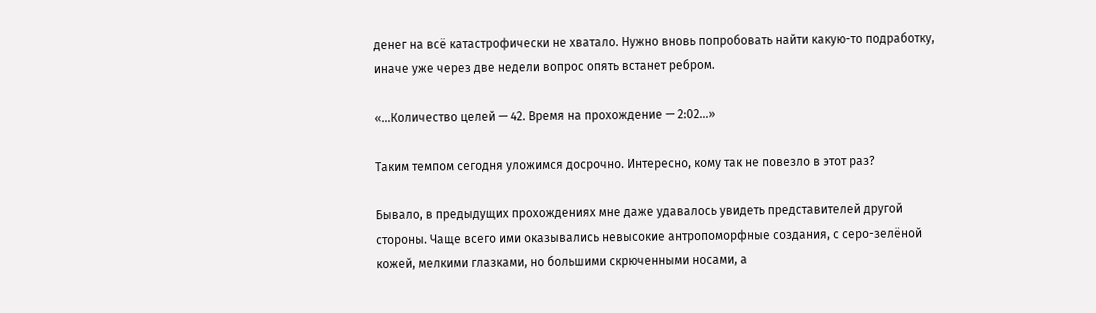денег на всё катастрофически не хватало. Нужно вновь попробовать найти какую-то подработку, иначе уже через две недели вопрос опять встанет ребром.

«…Количество целей — 42. Время на прохождение — 2:02…»

Таким темпом сегодня уложимся досрочно. Интересно, кому так не повезло в этот раз?

Бывало, в предыдущих прохождениях мне даже удавалось увидеть представителей другой стороны. Чаще всего ими оказывались невысокие антропоморфные создания, с серо-зелёной кожей, мелкими глазками, но большими скрюченными носами, а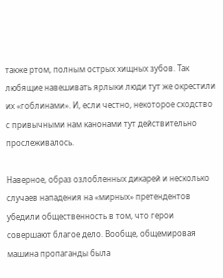также ртом, полным острых хищных зубов. Так любящие навешивать ярлыки люди тут же окрестили их «гоблинами». И, если честно, некоторое сходство с привычными нам канонами тут действительно прослеживалось.

Наверное, образ озлобленных дикарей и несколько случаев нападения на «мирных» претендентов убедили общественность в том, что герои совершают благое дело. Вообще, общемировая машина пропаганды была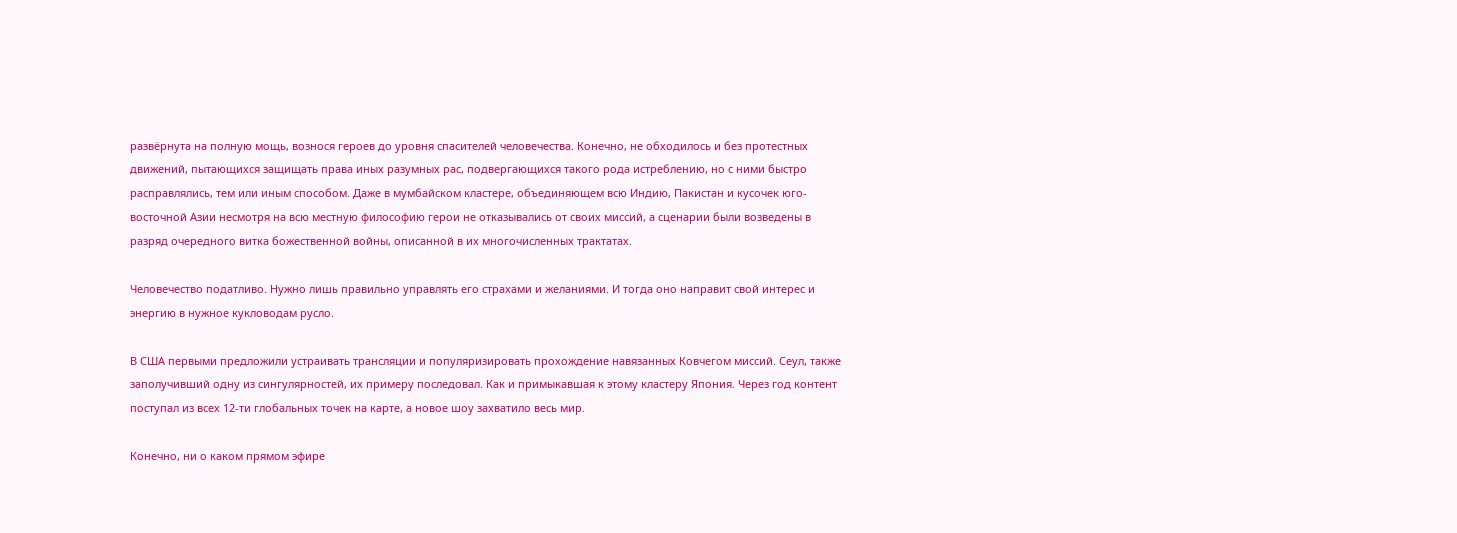развёрнута на полную мощь, вознося героев до уровня спасителей человечества. Конечно, не обходилось и без протестных движений, пытающихся защищать права иных разумных рас, подвергающихся такого рода истреблению, но с ними быстро расправлялись, тем или иным способом. Даже в мумбайском кластере, объединяющем всю Индию, Пакистан и кусочек юго-восточной Азии несмотря на всю местную философию герои не отказывались от своих миссий, а сценарии были возведены в разряд очередного витка божественной войны, описанной в их многочисленных трактатах.

Человечество податливо. Нужно лишь правильно управлять его страхами и желаниями. И тогда оно направит свой интерес и энергию в нужное кукловодам русло.

В США первыми предложили устраивать трансляции и популяризировать прохождение навязанных Ковчегом миссий. Сеул, также заполучивший одну из сингулярностей, их примеру последовал. Как и примыкавшая к этому кластеру Япония. Через год контент поступал из всех 12-ти глобальных точек на карте, а новое шоу захватило весь мир.

Конечно, ни о каком прямом эфире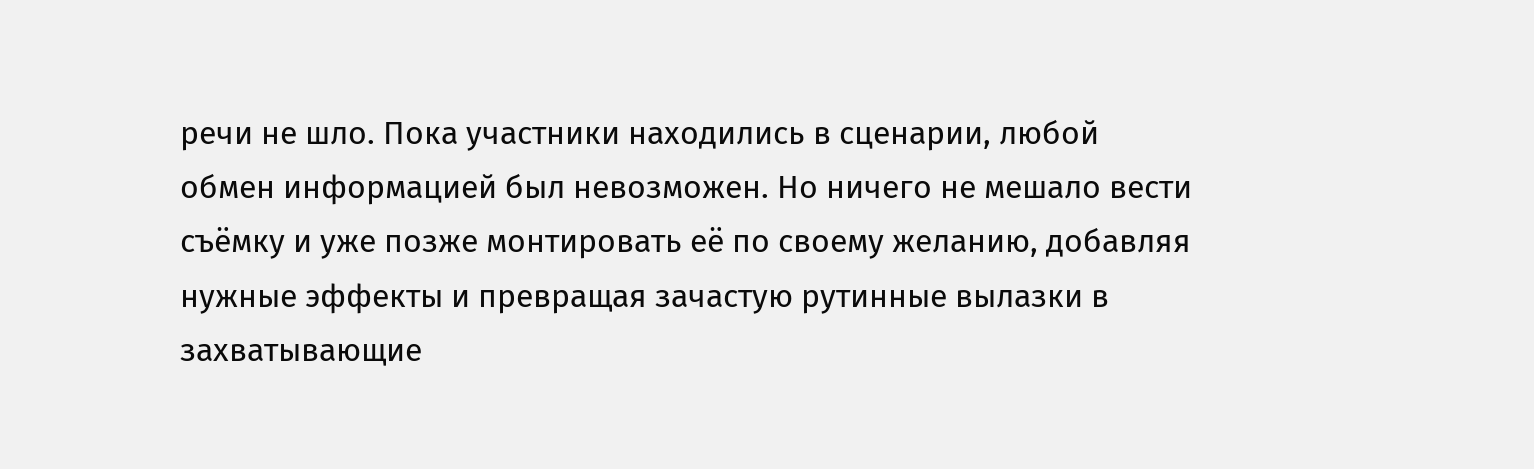речи не шло. Пока участники находились в сценарии, любой обмен информацией был невозможен. Но ничего не мешало вести съёмку и уже позже монтировать её по своему желанию, добавляя нужные эффекты и превращая зачастую рутинные вылазки в захватывающие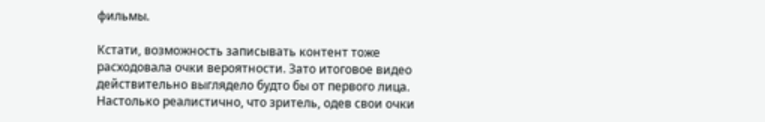фильмы.

Кстати, возможность записывать контент тоже расходовала очки вероятности. Зато итоговое видео действительно выглядело будто бы от первого лица. Настолько реалистично, что зритель, одев свои очки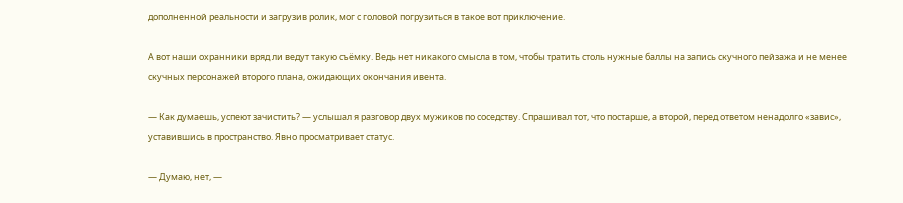дополненной реальности и загрузив ролик, мог с головой погрузиться в такое вот приключение.

А вот наши охранники вряд ли ведут такую съёмку. Ведь нет никакого смысла в том, чтобы тратить столь нужные баллы на запись скучного пейзажа и не менее скучных персонажей второго плана, ожидающих окончания ивента.

— Как думаешь, успеют зачистить? — услышал я разговор двух мужиков по соседству. Спрашивал тот, что постарше, а второй, перед ответом ненадолго «завис», уставившись в пространство. Явно просматривает статус.

— Думаю, нет, —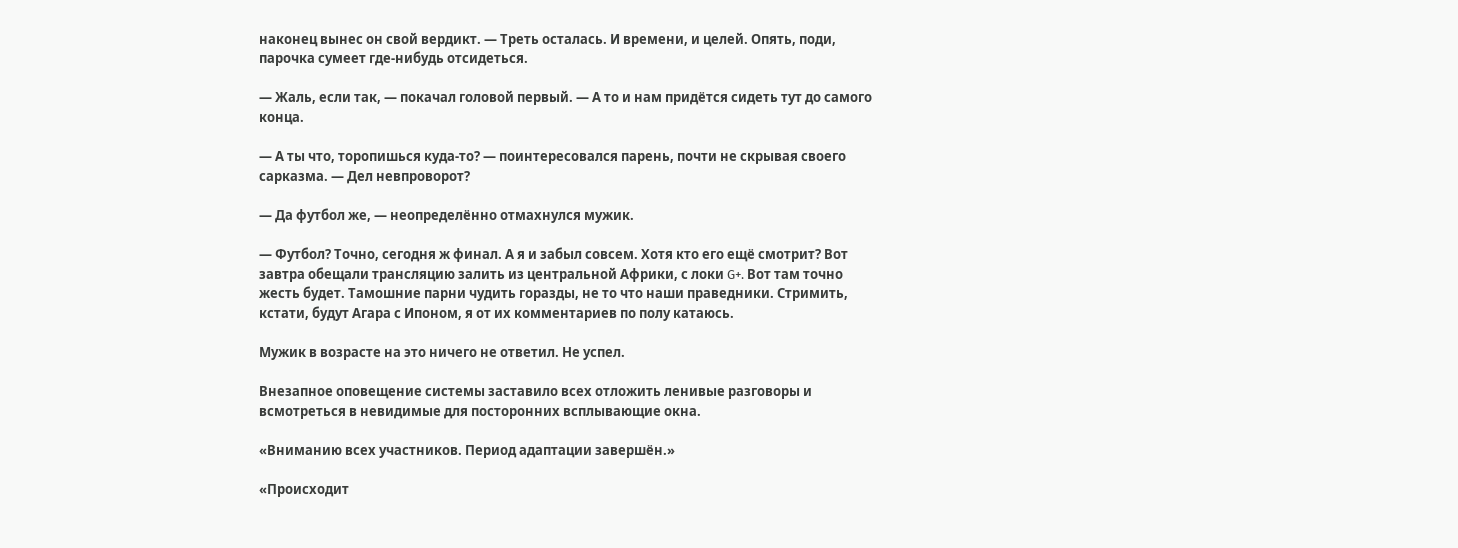наконец вынес он свой вердикт. — Треть осталась. И времени, и целей. Опять, поди, парочка сумеет где-нибудь отсидеться.

— Жаль, если так, — покачал головой первый. — А то и нам придётся сидеть тут до самого конца.

— А ты что, торопишься куда-то? — поинтересовался парень, почти не скрывая своего сарказма. — Дел невпроворот?

— Да футбол же, — неопределённо отмахнулся мужик.

— Футбол? Точно, сегодня ж финал. А я и забыл совсем. Хотя кто его ещё смотрит? Вот завтра обещали трансляцию залить из центральной Африки, с локи G+. Вот там точно жесть будет. Тамошние парни чудить горазды, не то что наши праведники. Стримить, кстати, будут Агара с Ипоном, я от их комментариев по полу катаюсь.

Мужик в возрасте на это ничего не ответил. Не успел.

Внезапное оповещение системы заставило всех отложить ленивые разговоры и всмотреться в невидимые для посторонних всплывающие окна.

«Вниманию всех участников. Период адаптации завершён.»

«Происходит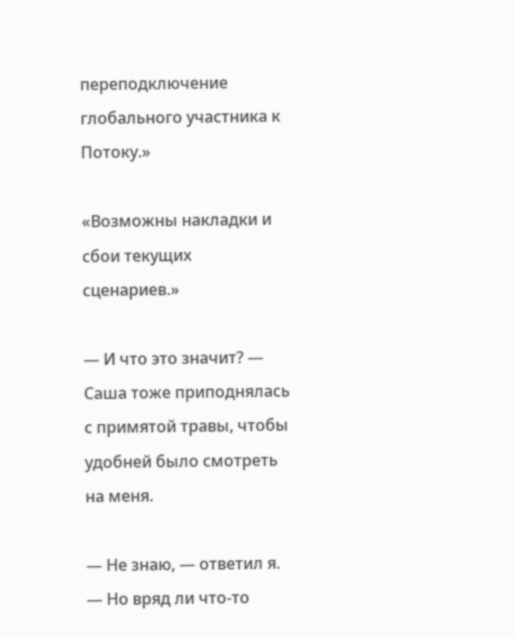переподключение глобального участника к Потоку.»

«Возможны накладки и сбои текущих сценариев.»

— И что это значит? — Саша тоже приподнялась с примятой травы, чтобы удобней было смотреть на меня.

— Не знаю, — ответил я. — Но вряд ли что-то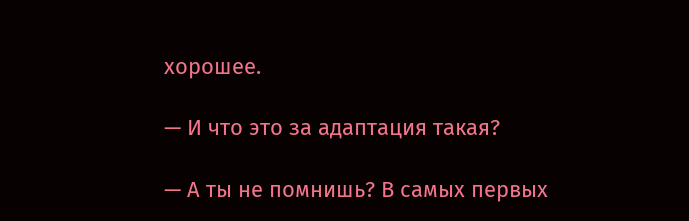хорошее.

— И что это за адаптация такая?

— А ты не помнишь? В самых первых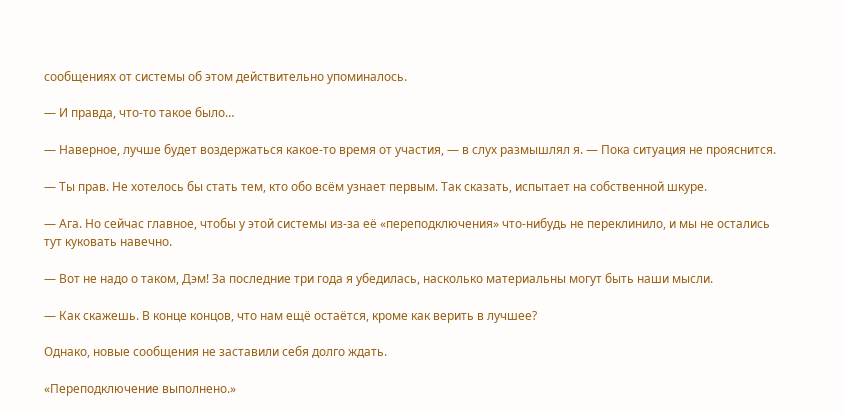сообщениях от системы об этом действительно упоминалось.

— И правда, что-то такое было…

— Наверное, лучше будет воздержаться какое-то время от участия, — в слух размышлял я. — Пока ситуация не прояснится.

— Ты прав. Не хотелось бы стать тем, кто обо всём узнает первым. Так сказать, испытает на собственной шкуре.

— Ага. Но сейчас главное, чтобы у этой системы из-за её «переподключения» что-нибудь не переклинило, и мы не остались тут куковать навечно.

— Вот не надо о таком, Дэм! За последние три года я убедилась, насколько материальны могут быть наши мысли.

— Как скажешь. В конце концов, что нам ещё остаётся, кроме как верить в лучшее?

Однако, новые сообщения не заставили себя долго ждать.

«Переподключение выполнено.»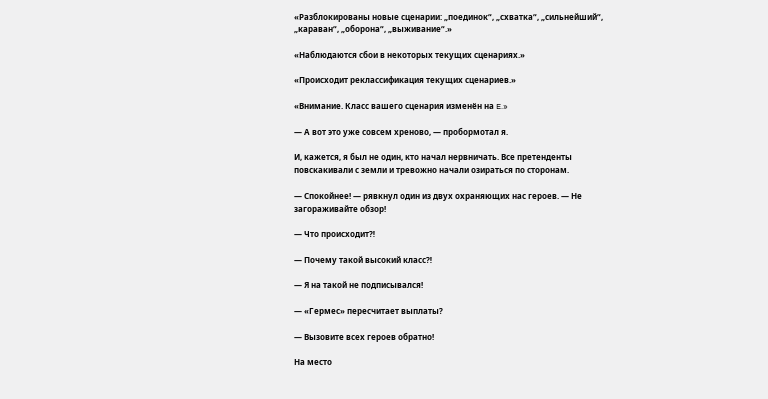«Разблокированы новые сценарии: „поединок“, „схватка“, „сильнейший“, „караван“, „оборона“, „выживание“.»

«Наблюдаются сбои в некоторых текущих сценариях.»

«Происходит реклассификация текущих сценариев.»

«Внимание. Класс вашего сценария изменён на E.»

— А вот это уже совсем хреново, — пробормотал я.

И, кажется, я был не один, кто начал нервничать. Все претенденты повскакивали с земли и тревожно начали озираться по сторонам.

— Спокойнее! — рявкнул один из двух охраняющих нас героев. — Не загораживайте обзор!

— Что происходит⁈

— Почему такой высокий класс⁈

— Я на такой не подписывался!

— «Гермес» пересчитает выплаты?

— Вызовите всех героев обратно!

На место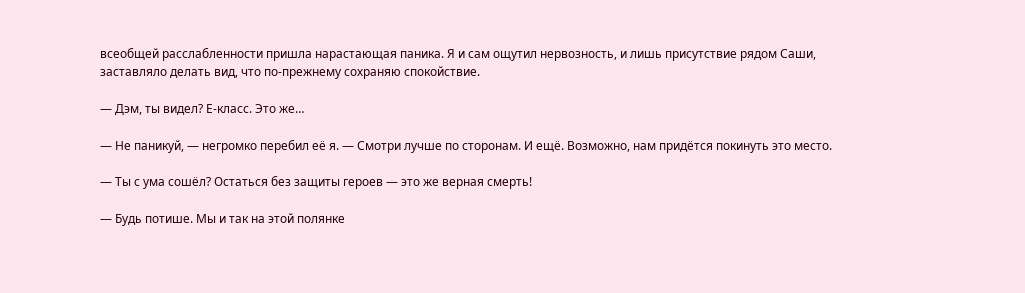всеобщей расслабленности пришла нарастающая паника. Я и сам ощутил нервозность, и лишь присутствие рядом Саши, заставляло делать вид, что по-прежнему сохраняю спокойствие.

— Дэм, ты видел? Е-класс. Это же…

— Не паникуй, — негромко перебил её я. — Смотри лучше по сторонам. И ещё. Возможно, нам придётся покинуть это место.

— Ты с ума сошёл? Остаться без защиты героев — это же верная смерть!

— Будь потише. Мы и так на этой полянке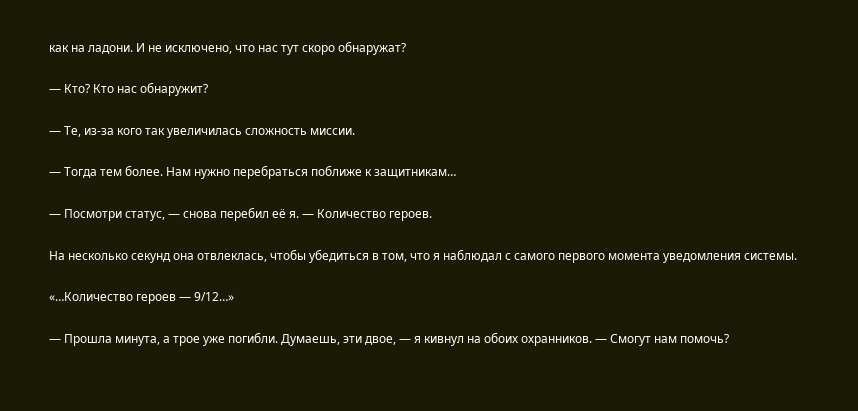как на ладони. И не исключено, что нас тут скоро обнаружат?

— Кто? Кто нас обнаружит?

— Те, из-за кого так увеличилась сложность миссии.

— Тогда тем более. Нам нужно перебраться поближе к защитникам…

— Посмотри статус, — снова перебил её я. — Количество героев.

На несколько секунд она отвлеклась, чтобы убедиться в том, что я наблюдал с самого первого момента уведомления системы.

«…Количество героев — 9/12…»

— Прошла минута, а трое уже погибли. Думаешь, эти двое, — я кивнул на обоих охранников. — Смогут нам помочь?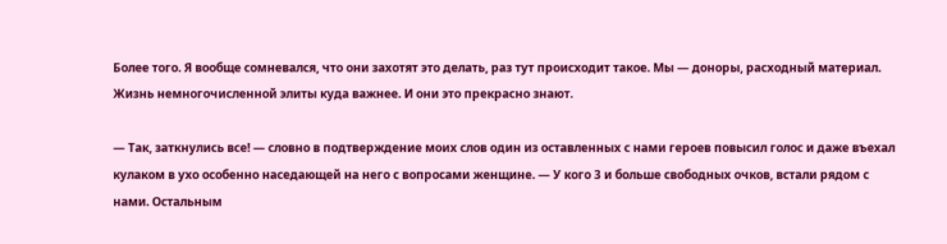Более того. Я вообще сомневался, что они захотят это делать, раз тут происходит такое. Мы — доноры, расходный материал. Жизнь немногочисленной элиты куда важнее. И они это прекрасно знают.

— Так, заткнулись все! — словно в подтверждение моих слов один из оставленных с нами героев повысил голос и даже въехал кулаком в ухо особенно наседающей на него с вопросами женщине. — У кого 3 и больше свободных очков, встали рядом с нами. Остальным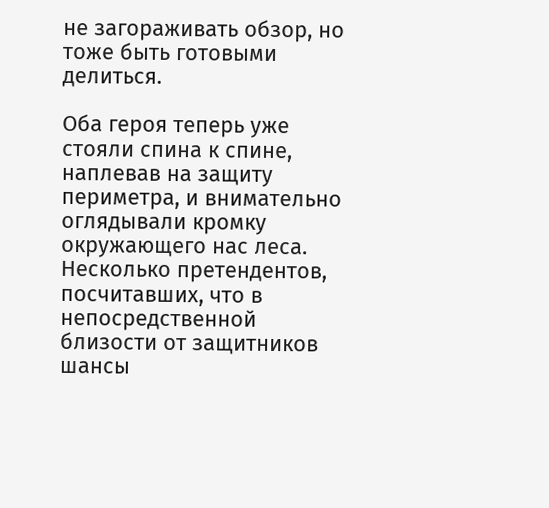не загораживать обзор, но тоже быть готовыми делиться.

Оба героя теперь уже стояли спина к спине, наплевав на защиту периметра, и внимательно оглядывали кромку окружающего нас леса. Несколько претендентов, посчитавших, что в непосредственной близости от защитников шансы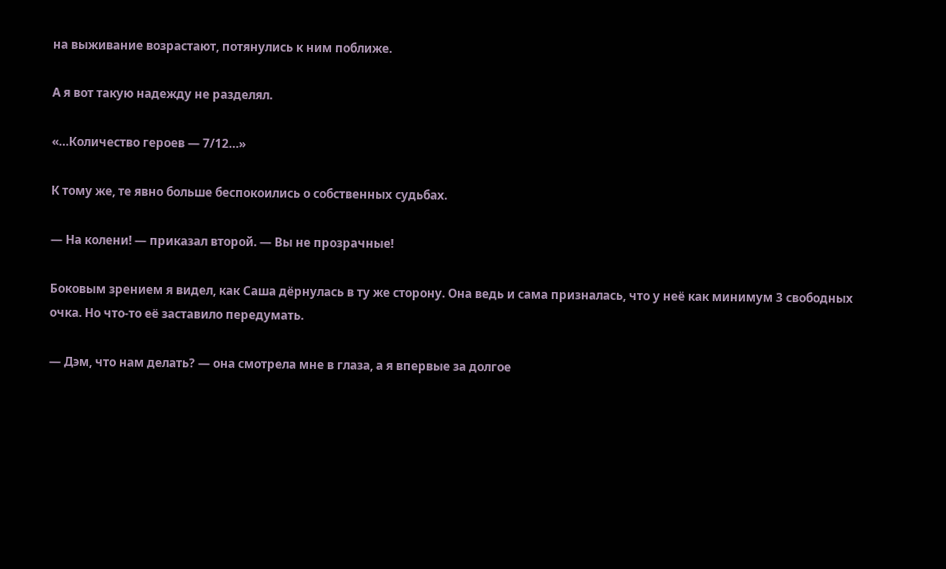на выживание возрастают, потянулись к ним поближе.

А я вот такую надежду не разделял.

«…Количество героев — 7/12…»

К тому же, те явно больше беспокоились о собственных судьбах.

— На колени! — приказал второй. — Вы не прозрачные!

Боковым зрением я видел, как Саша дёрнулась в ту же сторону. Она ведь и сама призналась, что у неё как минимум 3 свободных очка. Но что-то её заставило передумать.

— Дэм, что нам делать? — она смотрела мне в глаза, а я впервые за долгое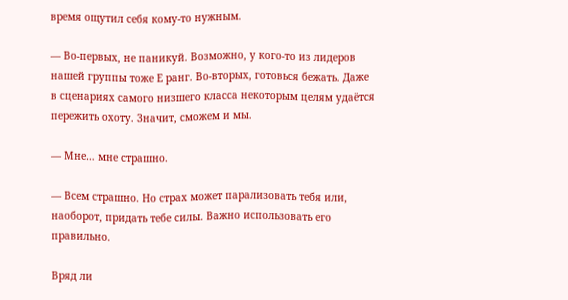время ощутил себя кому-то нужным.

— Во-первых, не паникуй. Возможно, у кого-то из лидеров нашей группы тоже Е ранг. Во-вторых, готовься бежать. Даже в сценариях самого низшего класса некоторым целям удаётся пережить охоту. Значит, сможем и мы.

— Мне… мне страшно.

— Всем страшно. Но страх может парализовать тебя или, наоборот, придать тебе силы. Важно использовать его правильно.

Вряд ли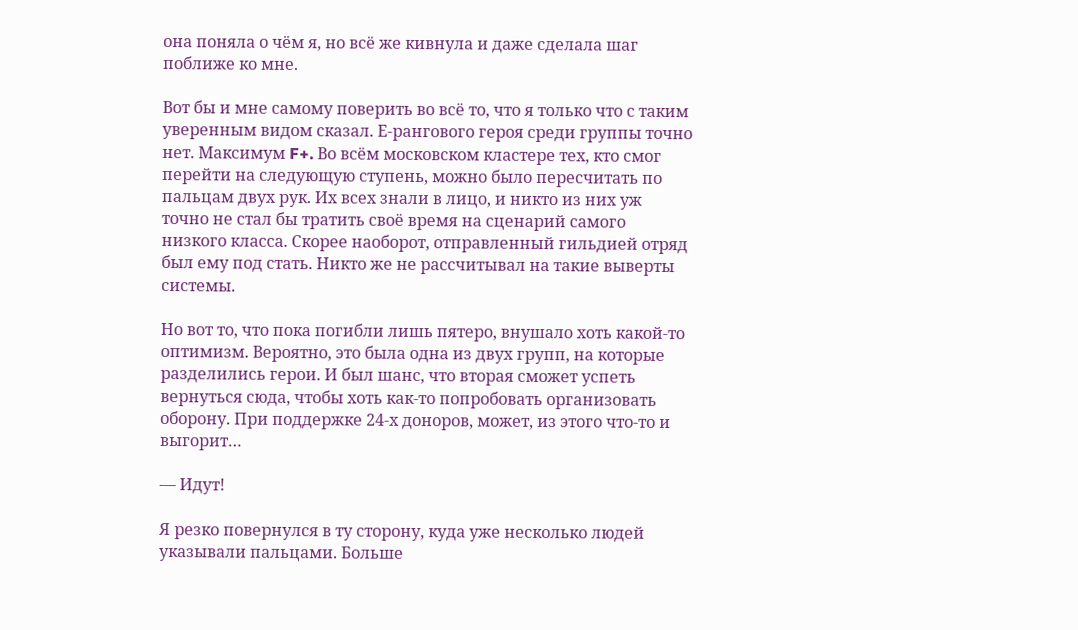она поняла о чём я, но всё же кивнула и даже сделала шаг поближе ко мне.

Вот бы и мне самому поверить во всё то, что я только что с таким уверенным видом сказал. Е-рангового героя среди группы точно нет. Максимум F+. Во всём московском кластере тех, кто смог перейти на следующую ступень, можно было пересчитать по пальцам двух рук. Их всех знали в лицо, и никто из них уж точно не стал бы тратить своё время на сценарий самого низкого класса. Скорее наоборот, отправленный гильдией отряд был ему под стать. Никто же не рассчитывал на такие выверты системы.

Но вот то, что пока погибли лишь пятеро, внушало хоть какой-то оптимизм. Вероятно, это была одна из двух групп, на которые разделились герои. И был шанс, что вторая сможет успеть вернуться сюда, чтобы хоть как-то попробовать организовать оборону. При поддержке 24-х доноров, может, из этого что-то и выгорит…

— Идут!

Я резко повернулся в ту сторону, куда уже несколько людей указывали пальцами. Больше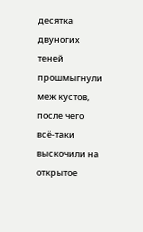десятка двуногих теней прошмыгнули меж кустов, после чего всё-таки выскочили на открытое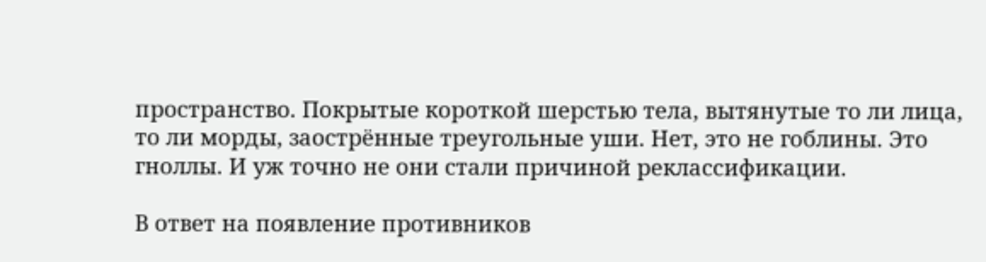пространство. Покрытые короткой шерстью тела, вытянутые то ли лица, то ли морды, заострённые треугольные уши. Нет, это не гоблины. Это гноллы. И уж точно не они стали причиной реклассификации.

В ответ на появление противников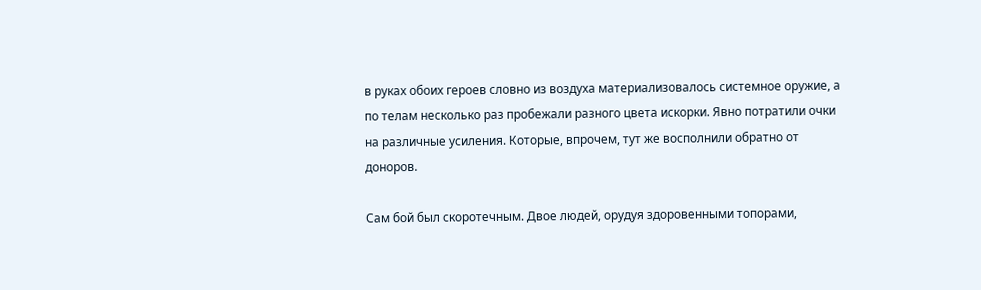в руках обоих героев словно из воздуха материализовалось системное оружие, а по телам несколько раз пробежали разного цвета искорки. Явно потратили очки на различные усиления. Которые, впрочем, тут же восполнили обратно от доноров.

Сам бой был скоротечным. Двое людей, орудуя здоровенными топорами,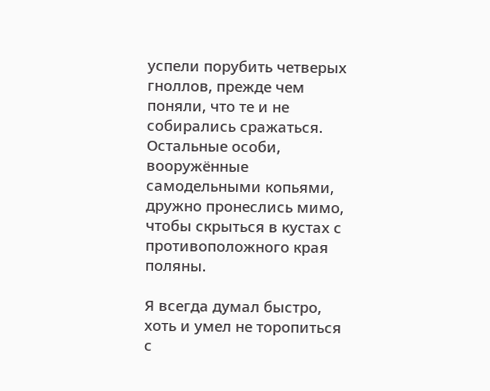успели порубить четверых гноллов, прежде чем поняли, что те и не собирались сражаться. Остальные особи, вооружённые самодельными копьями, дружно пронеслись мимо, чтобы скрыться в кустах с противоположного края поляны.

Я всегда думал быстро, хоть и умел не торопиться с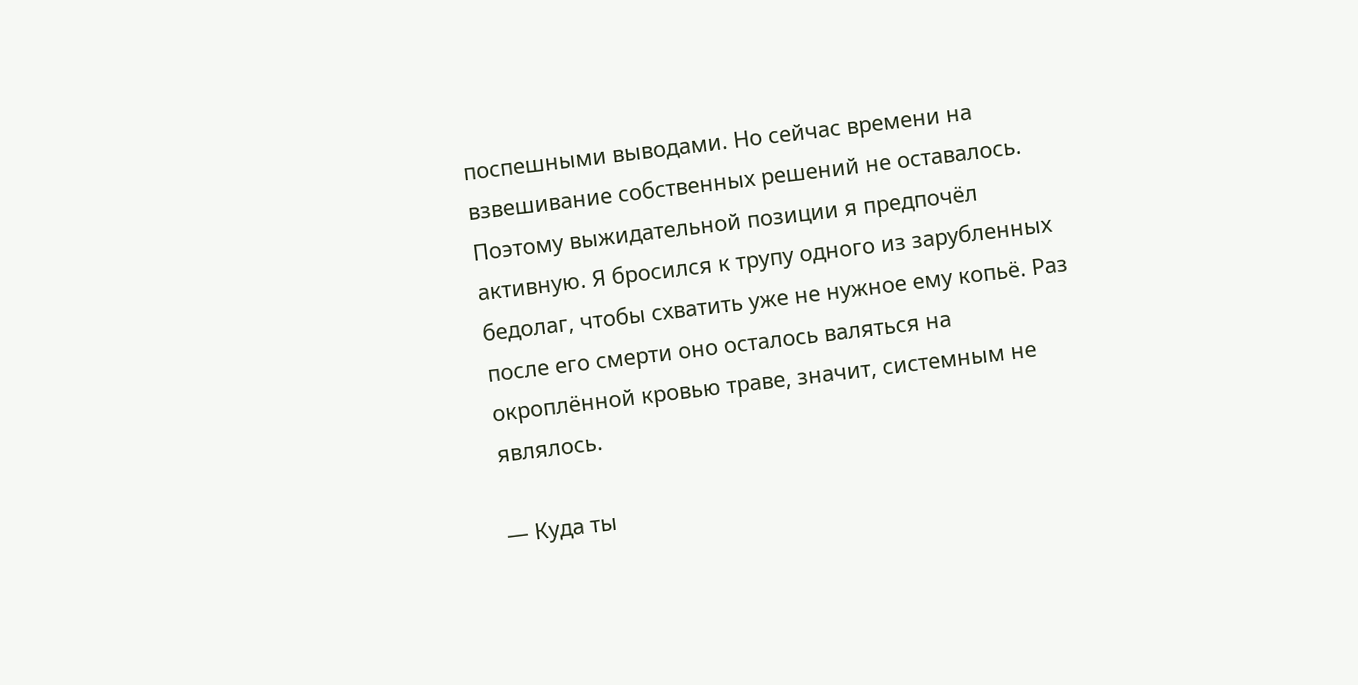поспешными выводами. Но сейчас времени на взвешивание собственных решений не оставалось. Поэтому выжидательной позиции я предпочёл активную. Я бросился к трупу одного из зарубленных бедолаг, чтобы схватить уже не нужное ему копьё. Раз после его смерти оно осталось валяться на окроплённой кровью траве, значит, системным не являлось.

— Куда ты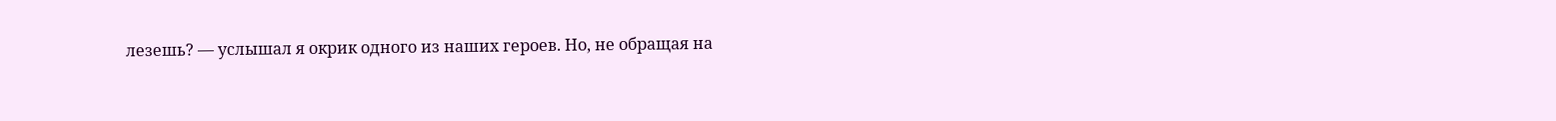лезешь? — услышал я окрик одного из наших героев. Но, не обращая на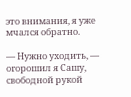это внимания, я уже мчался обратно.

— Нужно уходить, — огорошил я Сашу, свободной рукой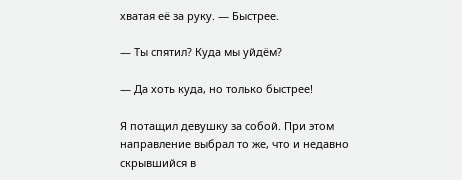хватая её за руку. — Быстрее.

— Ты спятил? Куда мы уйдём?

— Да хоть куда, но только быстрее!

Я потащил девушку за собой. При этом направление выбрал то же, что и недавно скрывшийся в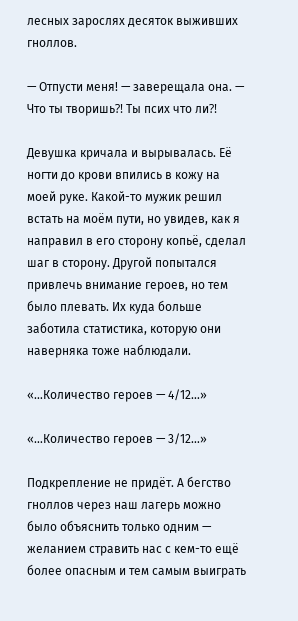лесных зарослях десяток выживших гноллов.

— Отпусти меня! — заверещала она. — Что ты творишь⁈ Ты псих что ли⁈

Девушка кричала и вырывалась. Её ногти до крови впились в кожу на моей руке. Какой-то мужик решил встать на моём пути, но увидев, как я направил в его сторону копьё, сделал шаг в сторону. Другой попытался привлечь внимание героев, но тем было плевать. Их куда больше заботила статистика, которую они наверняка тоже наблюдали.

«…Количество героев — 4/12…»

«…Количество героев — 3/12…»

Подкрепление не придёт. А бегство гноллов через наш лагерь можно было объяснить только одним — желанием стравить нас с кем-то ещё более опасным и тем самым выиграть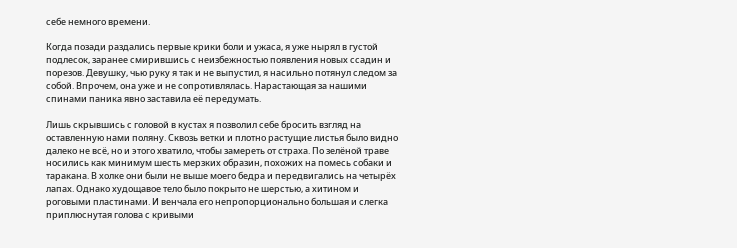себе немного времени.

Когда позади раздались первые крики боли и ужаса, я уже нырял в густой подлесок, заранее смирившись с неизбежностью появления новых ссадин и порезов. Девушку, чью руку я так и не выпустил, я насильно потянул следом за собой. Впрочем, она уже и не сопротивлялась. Нарастающая за нашими спинами паника явно заставила её передумать.

Лишь скрывшись с головой в кустах я позволил себе бросить взгляд на оставленную нами поляну. Сквозь ветки и плотно растущие листья было видно далеко не всё, но и этого хватило, чтобы замереть от страха. По зелёной траве носились как минимум шесть мерзких образин, похожих на помесь собаки и таракана. В холке они были не выше моего бедра и передвигались на четырёх лапах. Однако худощавое тело было покрыто не шерстью, а хитином и роговыми пластинами. И венчала его непропорционально большая и слегка приплюснутая голова с кривыми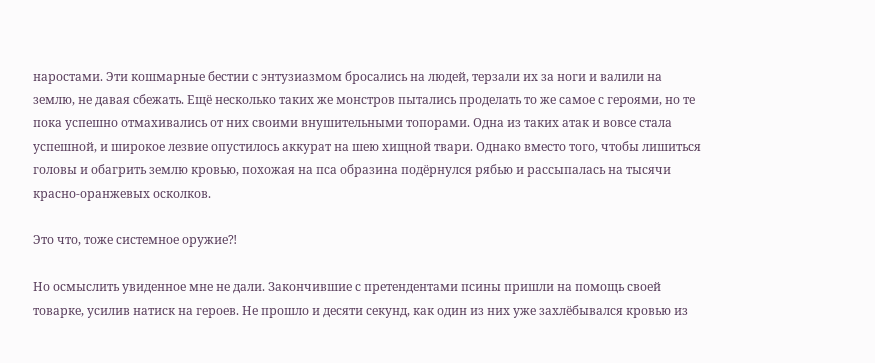наростами. Эти кошмарные бестии с энтузиазмом бросались на людей, терзали их за ноги и валили на землю, не давая сбежать. Ещё несколько таких же монстров пытались проделать то же самое с героями, но те пока успешно отмахивались от них своими внушительными топорами. Одна из таких атак и вовсе стала успешной, и широкое лезвие опустилось аккурат на шею хищной твари. Однако вместо того, чтобы лишиться головы и обагрить землю кровью, похожая на пса образина подёрнулся рябью и рассыпалась на тысячи красно-оранжевых осколков.

Это что, тоже системное оружие⁈

Но осмыслить увиденное мне не дали. Закончившие с претендентами псины пришли на помощь своей товарке, усилив натиск на героев. Не прошло и десяти секунд, как один из них уже захлёбывался кровью из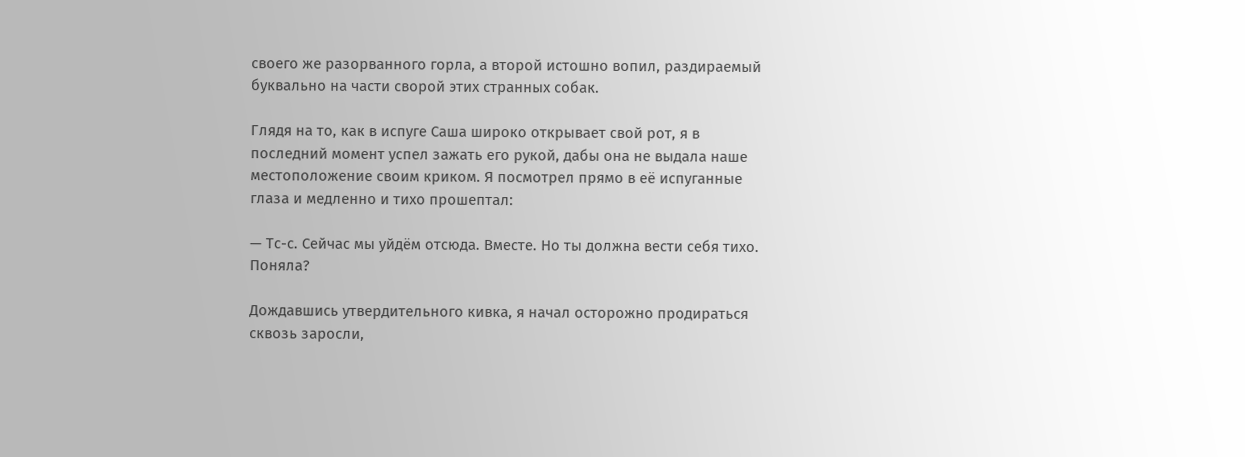своего же разорванного горла, а второй истошно вопил, раздираемый буквально на части сворой этих странных собак.

Глядя на то, как в испуге Саша широко открывает свой рот, я в последний момент успел зажать его рукой, дабы она не выдала наше местоположение своим криком. Я посмотрел прямо в её испуганные глаза и медленно и тихо прошептал:

— Тс-с. Сейчас мы уйдём отсюда. Вместе. Но ты должна вести себя тихо. Поняла?

Дождавшись утвердительного кивка, я начал осторожно продираться сквозь заросли,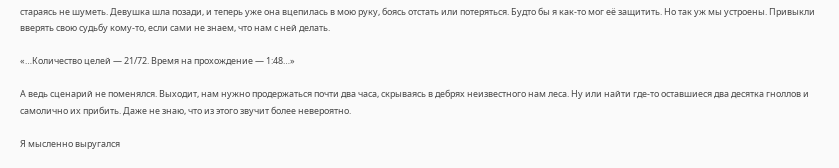стараясь не шуметь. Девушка шла позади, и теперь уже она вцепилась в мою руку, боясь отстать или потеряться. Будто бы я как-то мог её защитить. Но так уж мы устроены. Привыкли вверять свою судьбу кому-то, если сами не знаем, что нам с ней делать.

«…Количество целей — 21/72. Время на прохождение — 1:48…»

А ведь сценарий не поменялся. Выходит, нам нужно продержаться почти два часа, скрываясь в дебрях неизвестного нам леса. Ну или найти где-то оставшиеся два десятка гноллов и самолично их прибить. Даже не знаю, что из этого звучит более невероятно.

Я мысленно выругался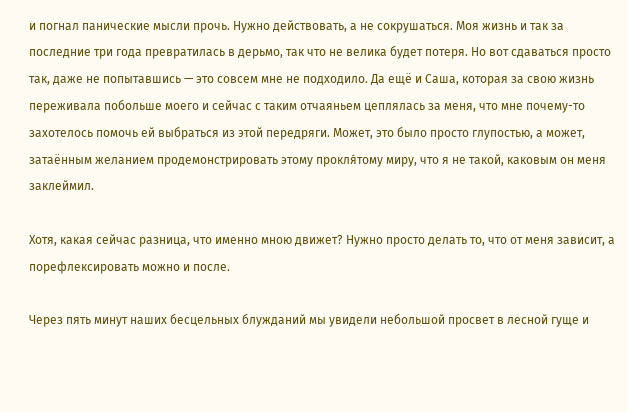и погнал панические мысли прочь. Нужно действовать, а не сокрушаться. Моя жизнь и так за последние три года превратилась в дерьмо, так что не велика будет потеря. Но вот сдаваться просто так, даже не попытавшись — это совсем мне не подходило. Да ещё и Саша, которая за свою жизнь переживала побольше моего и сейчас с таким отчаяньем цеплялась за меня, что мне почему-то захотелось помочь ей выбраться из этой передряги. Может, это было просто глупостью, а может, затаённым желанием продемонстрировать этому прокля́тому миру, что я не такой, каковым он меня заклеймил.

Хотя, какая сейчас разница, что именно мною движет? Нужно просто делать то, что от меня зависит, а порефлексировать можно и после.

Через пять минут наших бесцельных блужданий мы увидели небольшой просвет в лесной гуще и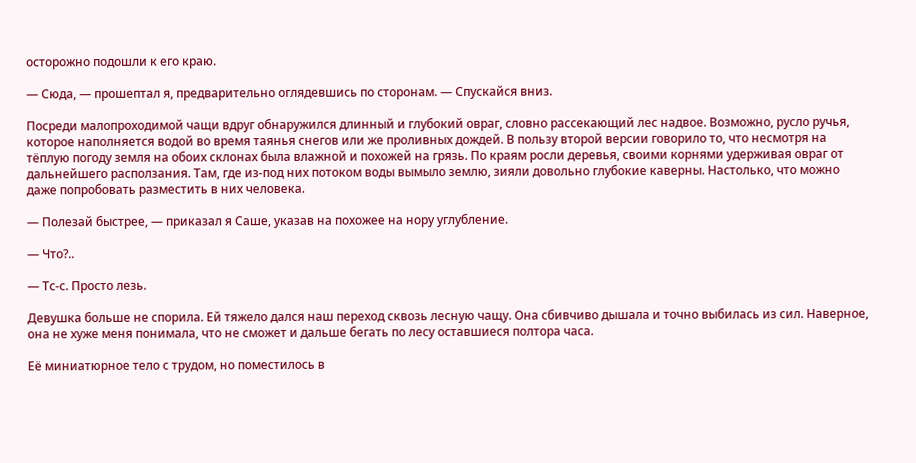осторожно подошли к его краю.

— Сюда, — прошептал я, предварительно оглядевшись по сторонам. — Спускайся вниз.

Посреди малопроходимой чащи вдруг обнаружился длинный и глубокий овраг, словно рассекающий лес надвое. Возможно, русло ручья, которое наполняется водой во время таянья снегов или же проливных дождей. В пользу второй версии говорило то, что несмотря на тёплую погоду земля на обоих склонах была влажной и похожей на грязь. По краям росли деревья, своими корнями удерживая овраг от дальнейшего расползания. Там, где из-под них потоком воды вымыло землю, зияли довольно глубокие каверны. Настолько, что можно даже попробовать разместить в них человека.

— Полезай быстрее, — приказал я Саше, указав на похожее на нору углубление.

— Что?..

— Тс-с. Просто лезь.

Девушка больше не спорила. Ей тяжело дался наш переход сквозь лесную чащу. Она сбивчиво дышала и точно выбилась из сил. Наверное, она не хуже меня понимала, что не сможет и дальше бегать по лесу оставшиеся полтора часа.

Её миниатюрное тело с трудом, но поместилось в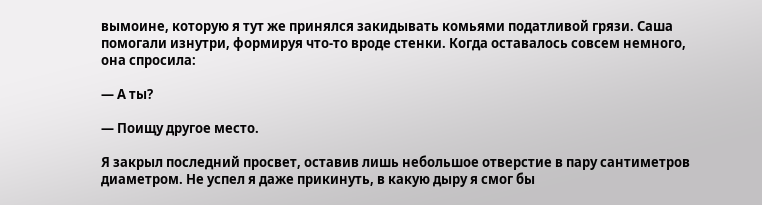вымоине, которую я тут же принялся закидывать комьями податливой грязи. Саша помогали изнутри, формируя что-то вроде стенки. Когда оставалось совсем немного, она спросила:

— А ты?

— Поищу другое место.

Я закрыл последний просвет, оставив лишь небольшое отверстие в пару сантиметров диаметром. Не успел я даже прикинуть, в какую дыру я смог бы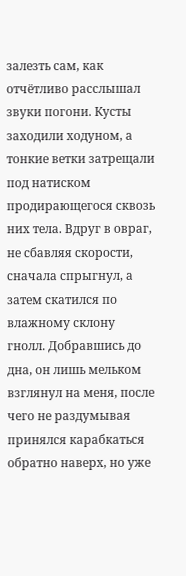залезть сам, как отчётливо расслышал звуки погони. Кусты заходили ходуном, а тонкие ветки затрещали под натиском продирающегося сквозь них тела. Вдруг в овраг, не сбавляя скорости, сначала спрыгнул, а затем скатился по влажному склону гнолл. Добравшись до дна, он лишь мельком взглянул на меня, после чего не раздумывая принялся карабкаться обратно наверх, но уже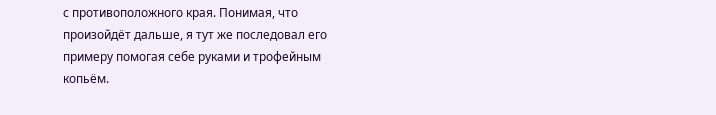с противоположного края. Понимая, что произойдёт дальше, я тут же последовал его примеру помогая себе руками и трофейным копьём.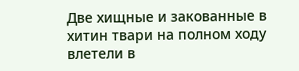Две хищные и закованные в хитин твари на полном ходу влетели в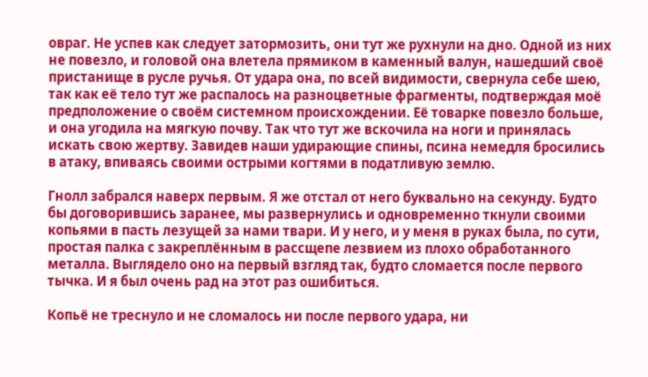овраг. Не успев как следует затормозить, они тут же рухнули на дно. Одной из них не повезло, и головой она влетела прямиком в каменный валун, нашедший своё пристанище в русле ручья. От удара она, по всей видимости, свернула себе шею, так как её тело тут же распалось на разноцветные фрагменты, подтверждая моё предположение о своём системном происхождении. Её товарке повезло больше, и она угодила на мягкую почву. Так что тут же вскочила на ноги и принялась искать свою жертву. Завидев наши удирающие спины, псина немедля бросились в атаку, впиваясь своими острыми когтями в податливую землю.

Гнолл забрался наверх первым. Я же отстал от него буквально на секунду. Будто бы договорившись заранее, мы развернулись и одновременно ткнули своими копьями в пасть лезущей за нами твари. И у него, и у меня в руках была, по сути, простая палка с закреплённым в рассщепе лезвием из плохо обработанного металла. Выглядело оно на первый взгляд так, будто сломается после первого тычка. И я был очень рад на этот раз ошибиться.

Копьё не треснуло и не сломалось ни после первого удара, ни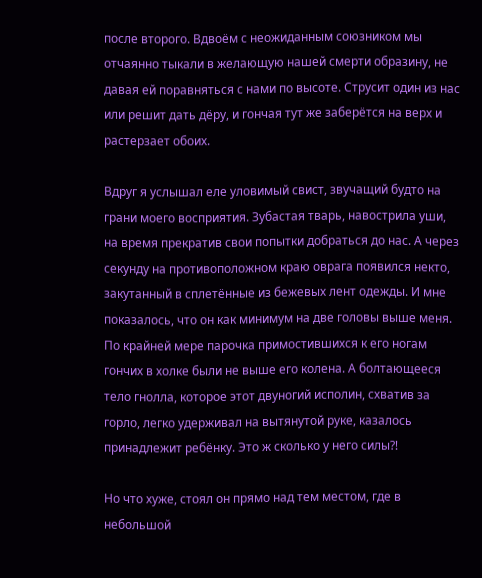после второго. Вдвоём с неожиданным союзником мы отчаянно тыкали в желающую нашей смерти образину, не давая ей поравняться с нами по высоте. Струсит один из нас или решит дать дёру, и гончая тут же заберётся на верх и растерзает обоих.

Вдруг я услышал еле уловимый свист, звучащий будто на грани моего восприятия. Зубастая тварь, навострила уши, на время прекратив свои попытки добраться до нас. А через секунду на противоположном краю оврага появился некто, закутанный в сплетённые из бежевых лент одежды. И мне показалось, что он как минимум на две головы выше меня. По крайней мере парочка примостившихся к его ногам гончих в холке были не выше его колена. А болтающееся тело гнолла, которое этот двуногий исполин, схватив за горло, легко удерживал на вытянутой руке, казалось принадлежит ребёнку. Это ж сколько у него силы⁈

Но что хуже, стоял он прямо над тем местом, где в небольшой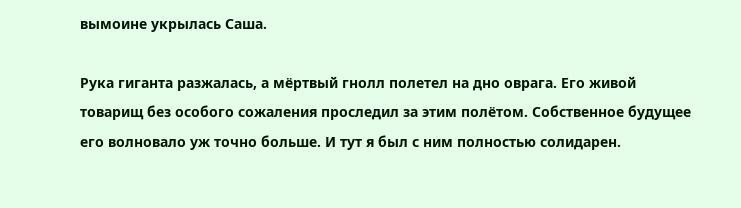вымоине укрылась Саша.

Рука гиганта разжалась, а мёртвый гнолл полетел на дно оврага. Его живой товарищ без особого сожаления проследил за этим полётом. Собственное будущее его волновало уж точно больше. И тут я был с ним полностью солидарен.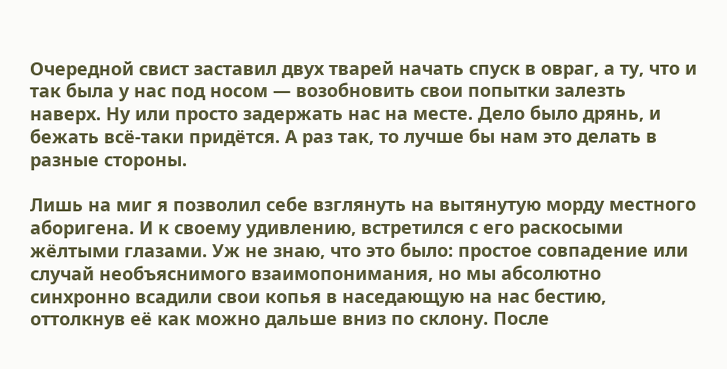Очередной свист заставил двух тварей начать спуск в овраг, а ту, что и так была у нас под носом — возобновить свои попытки залезть наверх. Ну или просто задержать нас на месте. Дело было дрянь, и бежать всё-таки придётся. А раз так, то лучше бы нам это делать в разные стороны.

Лишь на миг я позволил себе взглянуть на вытянутую морду местного аборигена. И к своему удивлению, встретился с его раскосыми жёлтыми глазами. Уж не знаю, что это было: простое совпадение или случай необъяснимого взаимопонимания, но мы абсолютно синхронно всадили свои копья в наседающую на нас бестию, оттолкнув её как можно дальше вниз по склону. После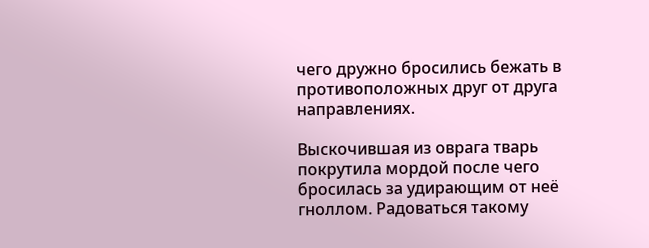чего дружно бросились бежать в противоположных друг от друга направлениях.

Выскочившая из оврага тварь покрутила мордой после чего бросилась за удирающим от неё гноллом. Радоваться такому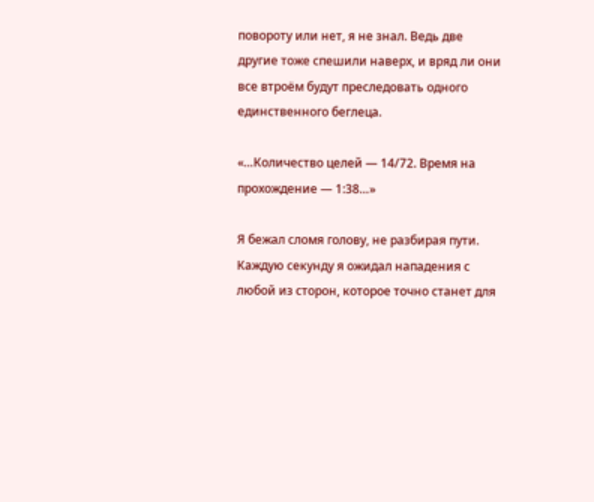повороту или нет, я не знал. Ведь две другие тоже спешили наверх, и вряд ли они все втроём будут преследовать одного единственного беглеца.

«…Количество целей — 14/72. Время на прохождение — 1:38…»

Я бежал сломя голову, не разбирая пути. Каждую секунду я ожидал нападения с любой из сторон, которое точно станет для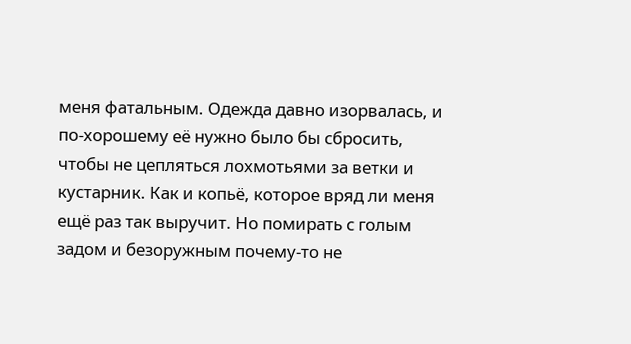меня фатальным. Одежда давно изорвалась, и по-хорошему её нужно было бы сбросить, чтобы не цепляться лохмотьями за ветки и кустарник. Как и копьё, которое вряд ли меня ещё раз так выручит. Но помирать с голым задом и безоружным почему-то не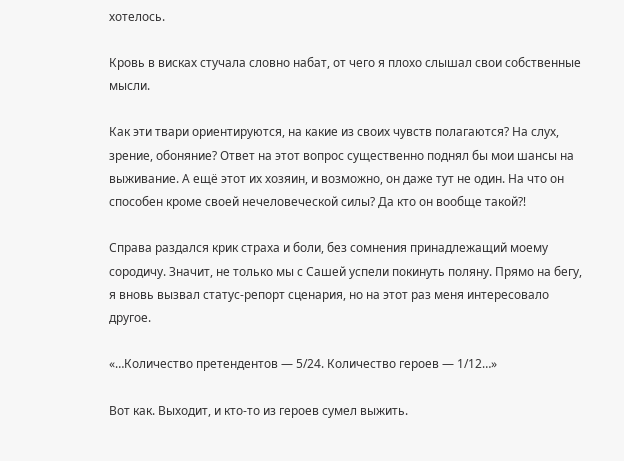хотелось.

Кровь в висках стучала словно набат, от чего я плохо слышал свои собственные мысли.

Как эти твари ориентируются, на какие из своих чувств полагаются? На слух, зрение, обоняние? Ответ на этот вопрос существенно поднял бы мои шансы на выживание. А ещё этот их хозяин, и возможно, он даже тут не один. На что он способен кроме своей нечеловеческой силы? Да кто он вообще такой⁈

Справа раздался крик страха и боли, без сомнения принадлежащий моему сородичу. Значит, не только мы с Сашей успели покинуть поляну. Прямо на бегу, я вновь вызвал статус-репорт сценария, но на этот раз меня интересовало другое.

«…Количество претендентов — 5/24. Количество героев — 1/12…»

Вот как. Выходит, и кто-то из героев сумел выжить.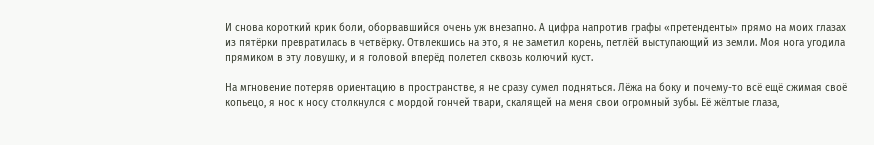И снова короткий крик боли, оборвавшийся очень уж внезапно. А цифра напротив графы «претенденты» прямо на моих глазах из пятёрки превратилась в четвёрку. Отвлекшись на это, я не заметил корень, петлёй выступающий из земли. Моя нога угодила прямиком в эту ловушку, и я головой вперёд полетел сквозь колючий куст.

На мгновение потеряв ориентацию в пространстве, я не сразу сумел подняться. Лёжа на боку и почему-то всё ещё сжимая своё копьецо, я нос к носу столкнулся с мордой гончей твари, скалящей на меня свои огромный зубы. Её жёлтые глаза,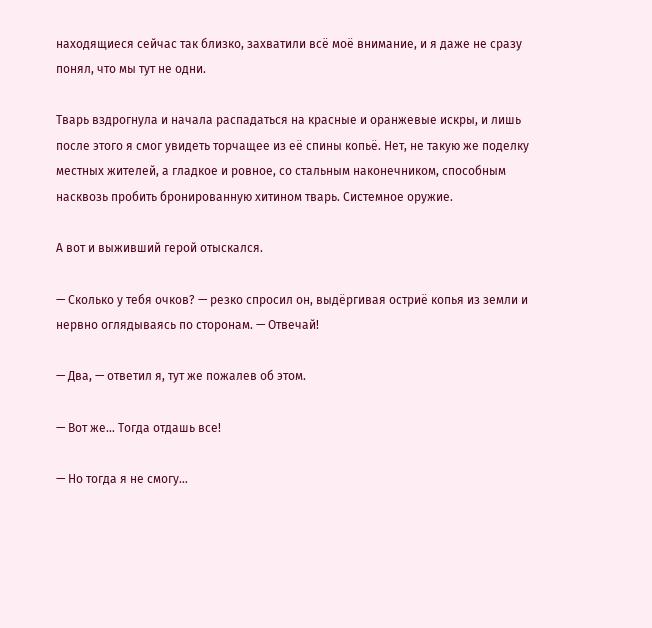находящиеся сейчас так близко, захватили всё моё внимание, и я даже не сразу понял, что мы тут не одни.

Тварь вздрогнула и начала распадаться на красные и оранжевые искры, и лишь после этого я смог увидеть торчащее из её спины копьё. Нет, не такую же поделку местных жителей, а гладкое и ровное, со стальным наконечником, способным насквозь пробить бронированную хитином тварь. Системное оружие.

А вот и выживший герой отыскался.

— Сколько у тебя очков? — резко спросил он, выдёргивая остриё копья из земли и нервно оглядываясь по сторонам. — Отвечай!

— Два, — ответил я, тут же пожалев об этом.

— Вот же… Тогда отдашь все!

— Но тогда я не смогу…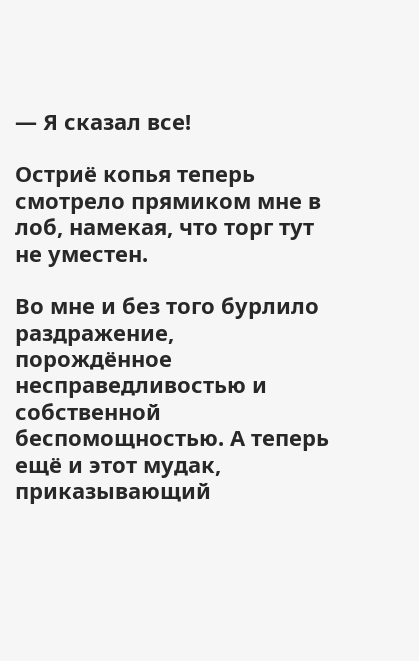— Я сказал все!

Остриё копья теперь смотрело прямиком мне в лоб, намекая, что торг тут не уместен.

Во мне и без того бурлило раздражение, порождённое несправедливостью и собственной беспомощностью. А теперь ещё и этот мудак, приказывающий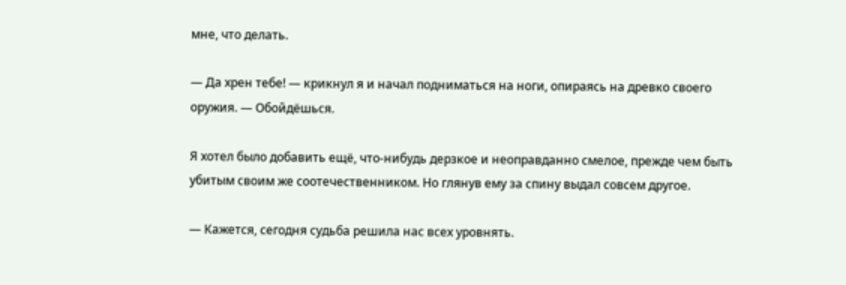мне, что делать.

— Да хрен тебе! — крикнул я и начал подниматься на ноги, опираясь на древко своего оружия. — Обойдёшься.

Я хотел было добавить ещё, что-нибудь дерзкое и неоправданно смелое, прежде чем быть убитым своим же соотечественником. Но глянув ему за спину выдал совсем другое.

— Кажется, сегодня судьба решила нас всех уровнять.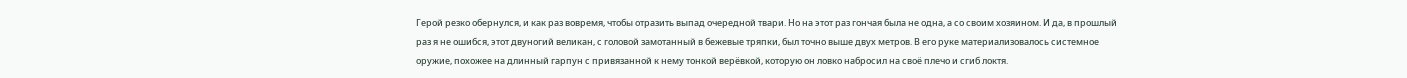Герой резко обернулся, и как раз вовремя, чтобы отразить выпад очередной твари. Но на этот раз гончая была не одна, а со своим хозяином. И да, в прошлый раз я не ошибся, этот двуногий великан, с головой замотанный в бежевые тряпки, был точно выше двух метров. В его руке материализовалось системное оружие, похожее на длинный гарпун с привязанной к нему тонкой верёвкой, которую он ловко набросил на своё плечо и сгиб локтя.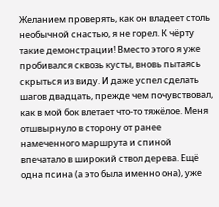Желанием проверять, как он владеет столь необычной снастью, я не горел. К чёрту такие демонстрации! Вместо этого я уже пробивался сквозь кусты, вновь пытаясь скрыться из виду. И даже успел сделать шагов двадцать, прежде чем почувствовал, как в мой бок влетает что-то тяжёлое. Меня отшвырнуло в сторону от ранее намеченного маршрута и спиной впечатало в широкий ствол дерева. Ещё одна псина (а это была именно она), уже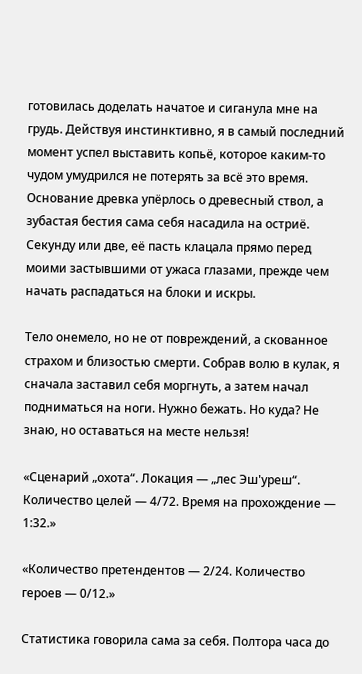готовилась доделать начатое и сиганула мне на грудь. Действуя инстинктивно, я в самый последний момент успел выставить копьё, которое каким-то чудом умудрился не потерять за всё это время. Основание древка упёрлось о древесный ствол, а зубастая бестия сама себя насадила на остриё. Секунду или две, её пасть клацала прямо перед моими застывшими от ужаса глазами, прежде чем начать распадаться на блоки и искры.

Тело онемело, но не от повреждений, а скованное страхом и близостью смерти. Собрав волю в кулак, я сначала заставил себя моргнуть, а затем начал подниматься на ноги. Нужно бежать. Но куда? Не знаю, но оставаться на месте нельзя!

«Сценарий „охота“. Локация — „лес Эш'уреш“. Количество целей — 4/72. Время на прохождение — 1:32.»

«Количество претендентов — 2/24. Количество героев — 0/12.»

Статистика говорила сама за себя. Полтора часа до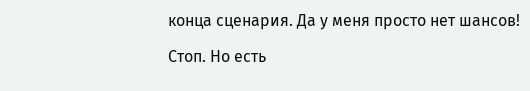конца сценария. Да у меня просто нет шансов!

Стоп. Но есть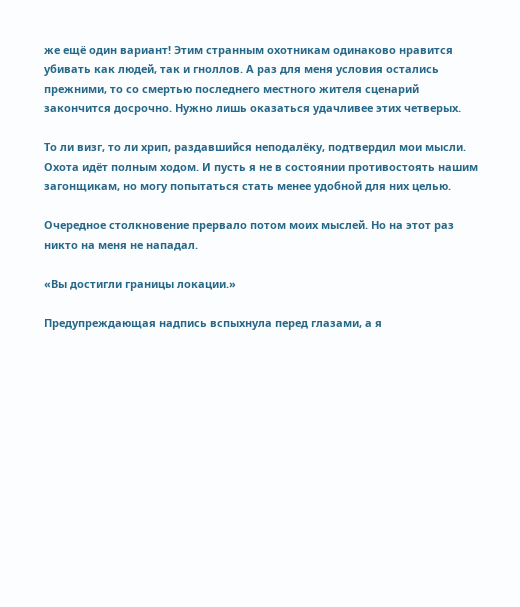же ещё один вариант! Этим странным охотникам одинаково нравится убивать как людей, так и гноллов. А раз для меня условия остались прежними, то со смертью последнего местного жителя сценарий закончится досрочно. Нужно лишь оказаться удачливее этих четверых.

То ли визг, то ли хрип, раздавшийся неподалёку, подтвердил мои мысли. Охота идёт полным ходом. И пусть я не в состоянии противостоять нашим загонщикам, но могу попытаться стать менее удобной для них целью.

Очередное столкновение прервало потом моих мыслей. Но на этот раз никто на меня не нападал.

«Вы достигли границы локации.»

Предупреждающая надпись вспыхнула перед глазами, а я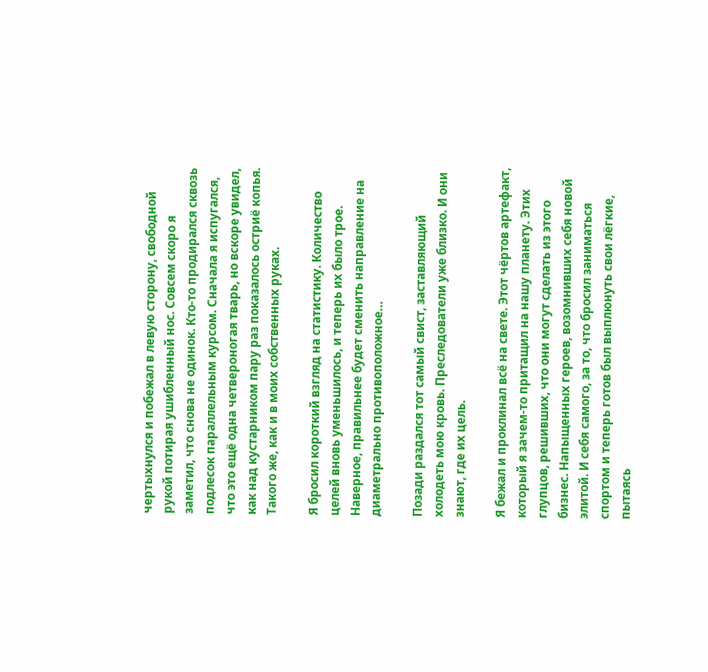чертыхнулся и побежал в левую сторону, свободной рукой потирая ушибленный нос. Совсем скоро я заметил, что снова не одинок. Кто-то продирался сквозь подлесок параллельным курсом. Сначала я испугался, что это ещё одна четвероногая тварь, но вскоре увидел, как над кустарником пару раз показалось остриё копья. Такого же, как и в моих собственных руках.

Я бросил короткий взгляд на статистику. Количество целей вновь уменьшилось, и теперь их было трое. Наверное, правильнее будет сменить направление на диаметрально противоположное…

Позади раздался тот самый свист, заставляющий холодеть мою кровь. Преследователи уже близко. И они знают, где их цель.

Я бежал и проклинал всё на свете. Этот чёртов артефакт, который я зачем-то притащил на нашу планету. Этих глупцов, решивших, что они могут сделать из этого бизнес. Напыщенных героев, возомнивших себя новой элитой. И себя самого, за то, что бросил заниматься спортом и теперь готов был выплюнуть свои лёгкие, пытаясь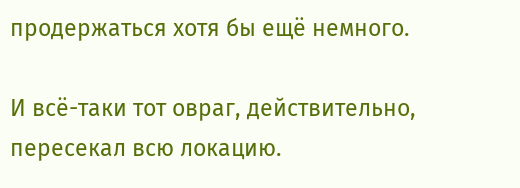продержаться хотя бы ещё немного.

И всё-таки тот овраг, действительно, пересекал всю локацию.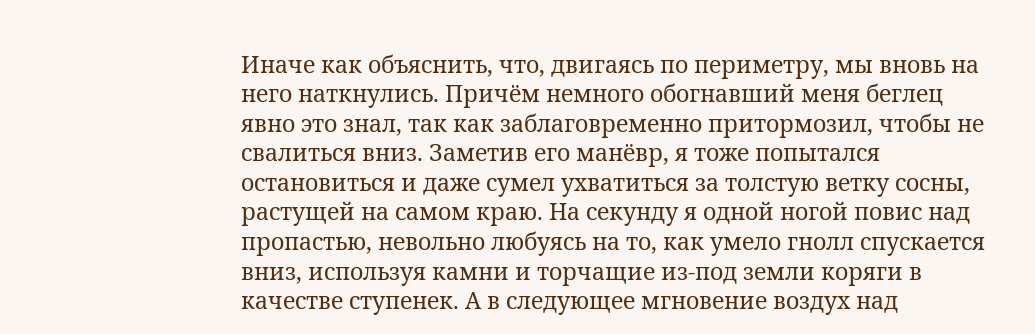Иначе как объяснить, что, двигаясь по периметру, мы вновь на него наткнулись. Причём немного обогнавший меня беглец явно это знал, так как заблаговременно притормозил, чтобы не свалиться вниз. Заметив его манёвр, я тоже попытался остановиться и даже сумел ухватиться за толстую ветку сосны, растущей на самом краю. На секунду я одной ногой повис над пропастью, невольно любуясь на то, как умело гнолл спускается вниз, используя камни и торчащие из-под земли коряги в качестве ступенек. А в следующее мгновение воздух над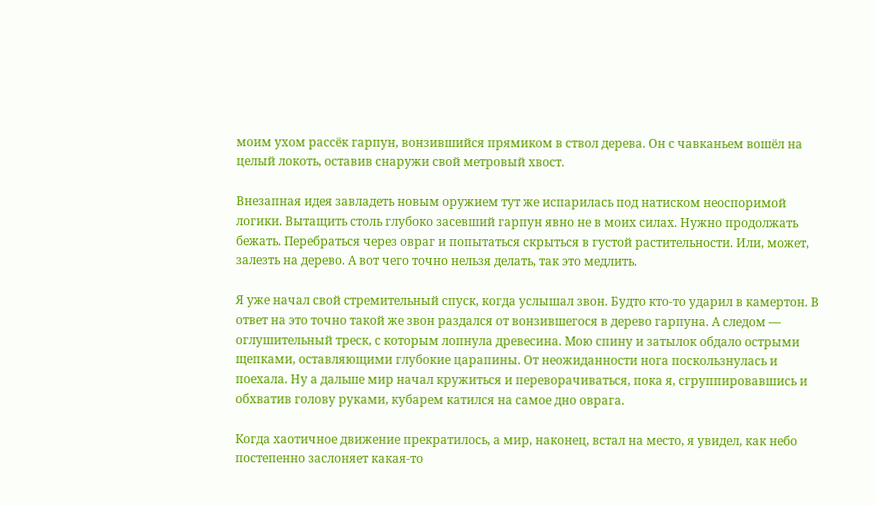моим ухом рассёк гарпун, вонзившийся прямиком в ствол дерева. Он с чавканьем вошёл на целый локоть, оставив снаружи свой метровый хвост.

Внезапная идея завладеть новым оружием тут же испарилась под натиском неоспоримой логики. Вытащить столь глубоко засевший гарпун явно не в моих силах. Нужно продолжать бежать. Перебраться через овраг и попытаться скрыться в густой растительности. Или, может, залезть на дерево. А вот чего точно нельзя делать, так это медлить.

Я уже начал свой стремительный спуск, когда услышал звон. Будто кто-то ударил в камертон. В ответ на это точно такой же звон раздался от вонзившегося в дерево гарпуна. А следом — оглушительный треск, с которым лопнула древесина. Мою спину и затылок обдало острыми щепками, оставляющими глубокие царапины. От неожиданности нога поскользнулась и поехала. Ну а дальше мир начал кружиться и переворачиваться, пока я, сгруппировавшись и обхватив голову руками, кубарем катился на самое дно оврага.

Когда хаотичное движение прекратилось, а мир, наконец, встал на место, я увидел, как небо постепенно заслоняет какая-то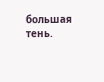большая тень.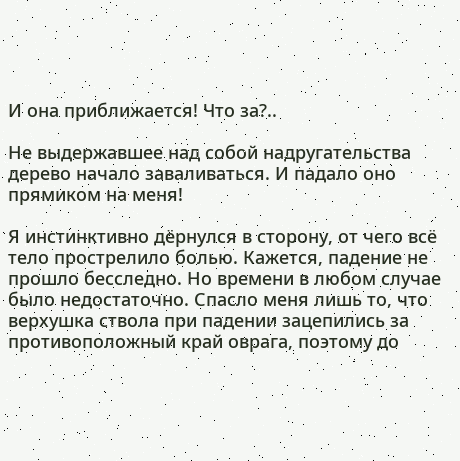И она приближается! Что за?..

Не выдержавшее над собой надругательства дерево начало заваливаться. И падало оно прямиком на меня!

Я инстинктивно дёрнулся в сторону, от чего всё тело прострелило болью. Кажется, падение не прошло бесследно. Но времени в любом случае было недостаточно. Спасло меня лишь то, что верхушка ствола при падении зацепились за противоположный край оврага, поэтому до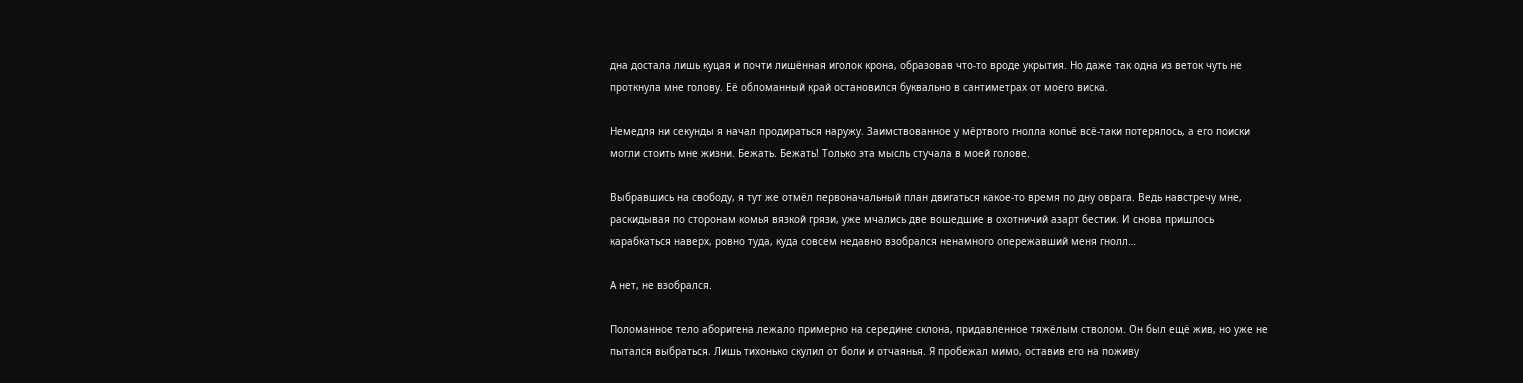дна достала лишь куцая и почти лишённая иголок крона, образовав что-то вроде укрытия. Но даже так одна из веток чуть не проткнула мне голову. Её обломанный край остановился буквально в сантиметрах от моего виска.

Немедля ни секунды я начал продираться наружу. Заимствованное у мёртвого гнолла копьё всё-таки потерялось, а его поиски могли стоить мне жизни. Бежать. Бежать! Только эта мысль стучала в моей голове.

Выбравшись на свободу, я тут же отмёл первоначальный план двигаться какое-то время по дну оврага. Ведь навстречу мне, раскидывая по сторонам комья вязкой грязи, уже мчались две вошедшие в охотничий азарт бестии. И снова пришлось карабкаться наверх, ровно туда, куда совсем недавно взобрался ненамного опережавший меня гнолл…

А нет, не взобрался.

Поломанное тело аборигена лежало примерно на середине склона, придавленное тяжёлым стволом. Он был ещё жив, но уже не пытался выбраться. Лишь тихонько скулил от боли и отчаянья. Я пробежал мимо, оставив его на поживу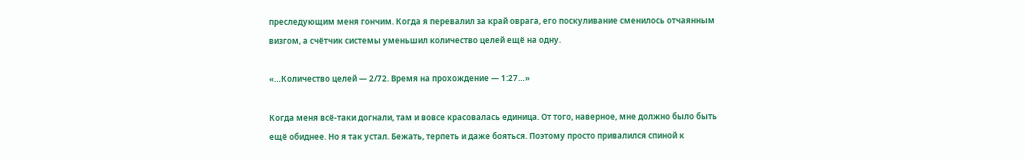преследующим меня гончим. Когда я перевалил за край оврага, его поскуливание сменилось отчаянным визгом, а счётчик системы уменьшил количество целей ещё на одну.

«…Количество целей — 2/72. Время на прохождение — 1:27…»

Когда меня всё-таки догнали, там и вовсе красовалась единица. От того, наверное, мне должно было быть ещё обиднее. Но я так устал. Бежать, терпеть и даже бояться. Поэтому просто привалился спиной к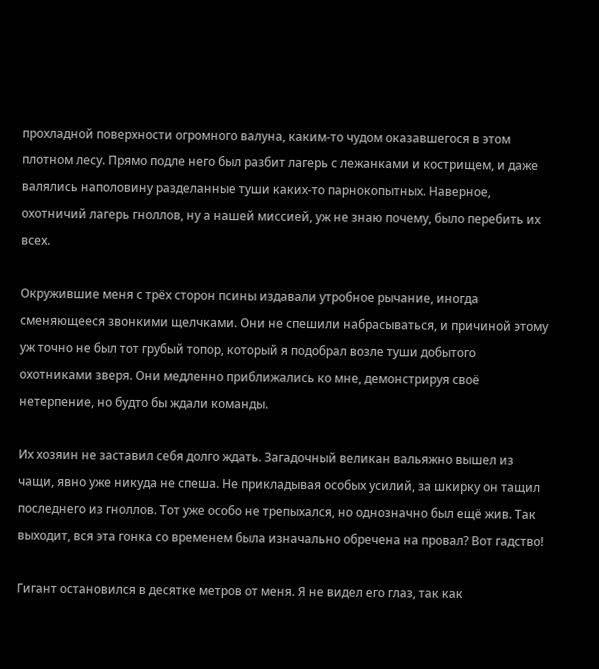прохладной поверхности огромного валуна, каким-то чудом оказавшегося в этом плотном лесу. Прямо подле него был разбит лагерь с лежанками и кострищем, и даже валялись наполовину разделанные туши каких-то парнокопытных. Наверное, охотничий лагерь гноллов, ну а нашей миссией, уж не знаю почему, было перебить их всех.

Окружившие меня с трёх сторон псины издавали утробное рычание, иногда сменяющееся звонкими щелчками. Они не спешили набрасываться, и причиной этому уж точно не был тот грубый топор, который я подобрал возле туши добытого охотниками зверя. Они медленно приближались ко мне, демонстрируя своё нетерпение, но будто бы ждали команды.

Их хозяин не заставил себя долго ждать. Загадочный великан вальяжно вышел из чащи, явно уже никуда не спеша. Не прикладывая особых усилий, за шкирку он тащил последнего из гноллов. Тот уже особо не трепыхался, но однозначно был ещё жив. Так выходит, вся эта гонка со временем была изначально обречена на провал? Вот гадство!

Гигант остановился в десятке метров от меня. Я не видел его глаз, так как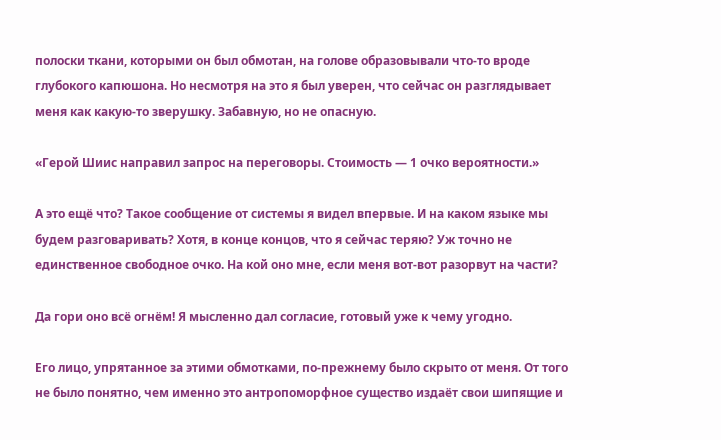полоски ткани, которыми он был обмотан, на голове образовывали что-то вроде глубокого капюшона. Но несмотря на это я был уверен, что сейчас он разглядывает меня как какую-то зверушку. Забавную, но не опасную.

«Герой Шиис направил запрос на переговоры. Стоимость — 1 очко вероятности.»

А это ещё что? Такое сообщение от системы я видел впервые. И на каком языке мы будем разговаривать? Хотя, в конце концов, что я сейчас теряю? Уж точно не единственное свободное очко. На кой оно мне, если меня вот-вот разорвут на части?

Да гори оно всё огнём! Я мысленно дал согласие, готовый уже к чему угодно.

Его лицо, упрятанное за этими обмотками, по-прежнему было скрыто от меня. От того не было понятно, чем именно это антропоморфное существо издаёт свои шипящие и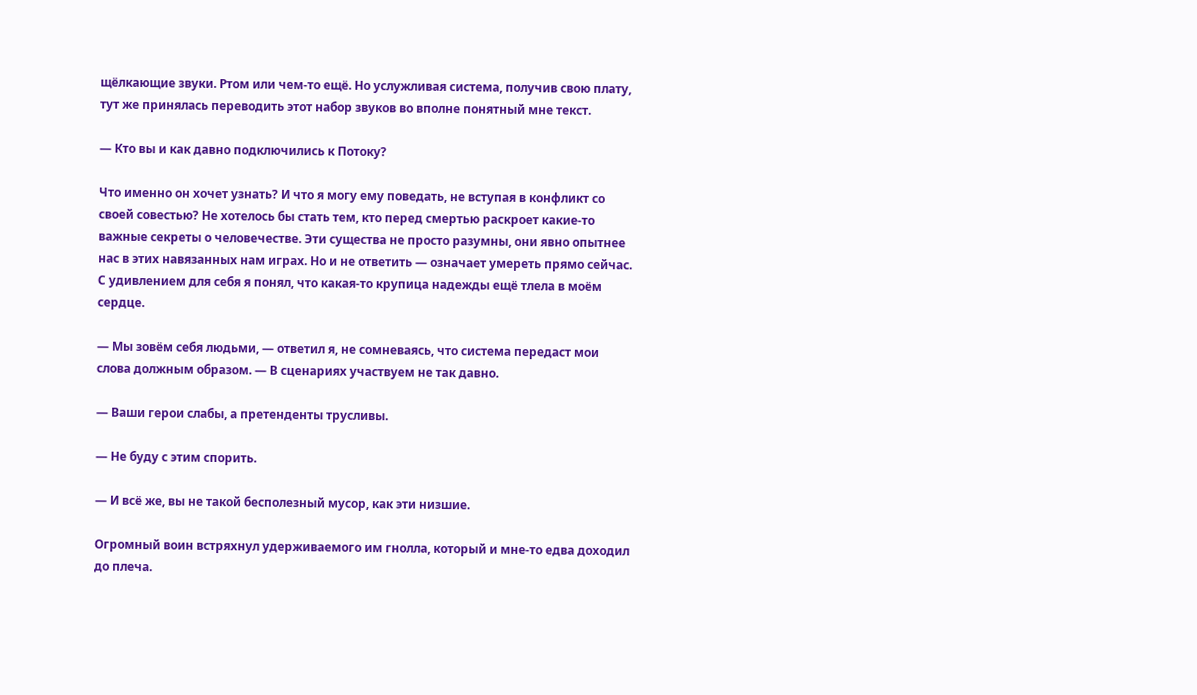щёлкающие звуки. Ртом или чем-то ещё. Но услужливая система, получив свою плату, тут же принялась переводить этот набор звуков во вполне понятный мне текст.

— Кто вы и как давно подключились к Потоку?

Что именно он хочет узнать? И что я могу ему поведать, не вступая в конфликт со своей совестью? Не хотелось бы стать тем, кто перед смертью раскроет какие-то важные секреты о человечестве. Эти существа не просто разумны, они явно опытнее нас в этих навязанных нам играх. Но и не ответить — означает умереть прямо сейчас. С удивлением для себя я понял, что какая-то крупица надежды ещё тлела в моём сердце.

— Мы зовём себя людьми, — ответил я, не сомневаясь, что система передаст мои слова должным образом. — В сценариях участвуем не так давно.

— Ваши герои слабы, а претенденты трусливы.

— Не буду с этим спорить.

— И всё же, вы не такой бесполезный мусор, как эти низшие.

Огромный воин встряхнул удерживаемого им гнолла, который и мне-то едва доходил до плеча.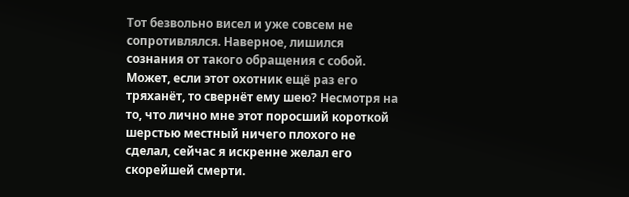Тот безвольно висел и уже совсем не сопротивлялся. Наверное, лишился сознания от такого обращения с собой. Может, если этот охотник ещё раз его тряханёт, то свернёт ему шею? Несмотря на то, что лично мне этот поросший короткой шерстью местный ничего плохого не сделал, сейчас я искренне желал его скорейшей смерти.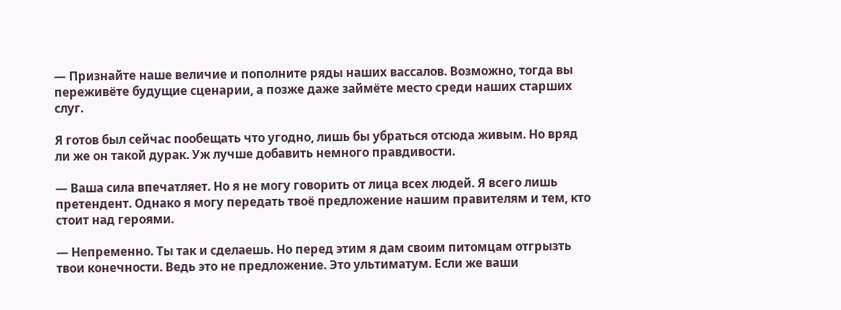— Признайте наше величие и пополните ряды наших вассалов. Возможно, тогда вы переживёте будущие сценарии, а позже даже займёте место среди наших старших слуг.

Я готов был сейчас пообещать что угодно, лишь бы убраться отсюда живым. Но вряд ли же он такой дурак. Уж лучше добавить немного правдивости.

— Ваша сила впечатляет. Но я не могу говорить от лица всех людей. Я всего лишь претендент. Однако я могу передать твоё предложение нашим правителям и тем, кто стоит над героями.

— Непременно. Ты так и сделаешь. Но перед этим я дам своим питомцам отгрызть твои конечности. Ведь это не предложение. Это ультиматум. Если же ваши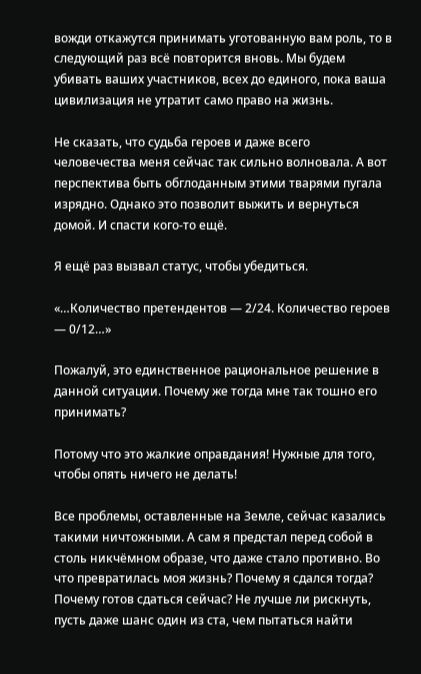вожди откажутся принимать уготованную вам роль, то в следующий раз всё повторится вновь. Мы будем убивать ваших участников, всех до единого, пока ваша цивилизация не утратит само право на жизнь.

Не сказать, что судьба героев и даже всего человечества меня сейчас так сильно волновала. А вот перспектива быть обглоданным этими тварями пугала изрядно. Однако это позволит выжить и вернуться домой. И спасти кого-то ещё.

Я ещё раз вызвал статус, чтобы убедиться.

«…Количество претендентов — 2/24. Количество героев — 0/12…»

Пожалуй, это единственное рациональное решение в данной ситуации. Почему же тогда мне так тошно его принимать?

Потому что это жалкие оправдания! Нужные для того, чтобы опять ничего не делать!

Все проблемы, оставленные на Земле, сейчас казались такими ничтожными. А сам я предстал перед собой в столь никчёмном образе, что даже стало противно. Во что превратилась моя жизнь? Почему я сдался тогда? Почему готов сдаться сейчас? Не лучше ли рискнуть, пусть даже шанс один из ста, чем пытаться найти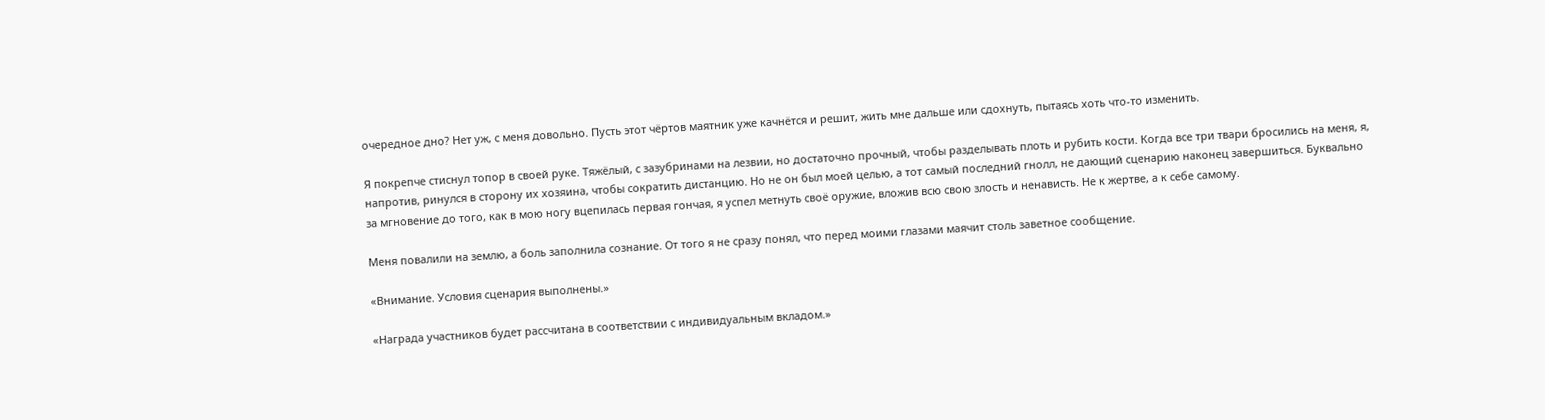очередное дно? Нет уж, с меня довольно. Пусть этот чёртов маятник уже качнётся и решит, жить мне дальше или сдохнуть, пытаясь хоть что-то изменить.

Я покрепче стиснул топор в своей руке. Тяжёлый, с зазубринами на лезвии, но достаточно прочный, чтобы разделывать плоть и рубить кости. Когда все три твари бросились на меня, я, напротив, ринулся в сторону их хозяина, чтобы сократить дистанцию. Но не он был моей целью, а тот самый последний гнолл, не дающий сценарию наконец завершиться. Буквально за мгновение до того, как в мою ногу вцепилась первая гончая, я успел метнуть своё оружие, вложив всю свою злость и ненависть. Не к жертве, а к себе самому.

Меня повалили на землю, а боль заполнила сознание. От того я не сразу понял, что перед моими глазами маячит столь заветное сообщение.

«Внимание. Условия сценария выполнены.»

«Награда участников будет рассчитана в соответствии с индивидуальным вкладом.»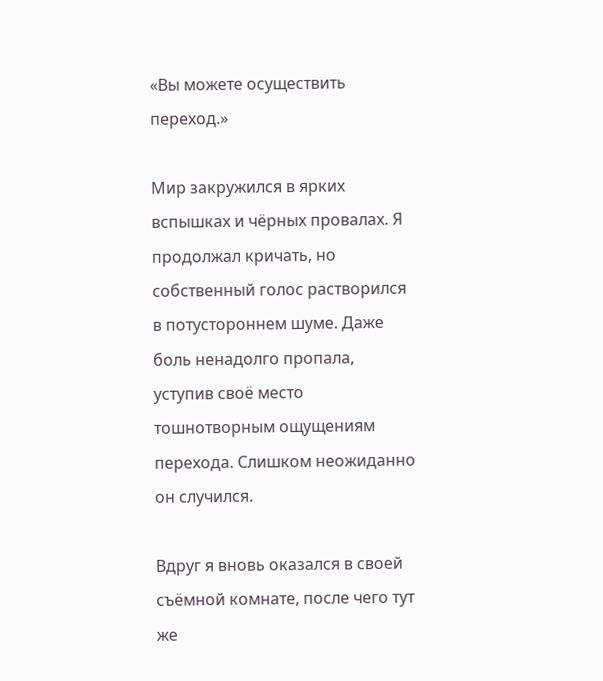«Вы можете осуществить переход.»

Мир закружился в ярких вспышках и чёрных провалах. Я продолжал кричать, но собственный голос растворился в потустороннем шуме. Даже боль ненадолго пропала, уступив своё место тошнотворным ощущениям перехода. Слишком неожиданно он случился.

Вдруг я вновь оказался в своей съёмной комнате, после чего тут же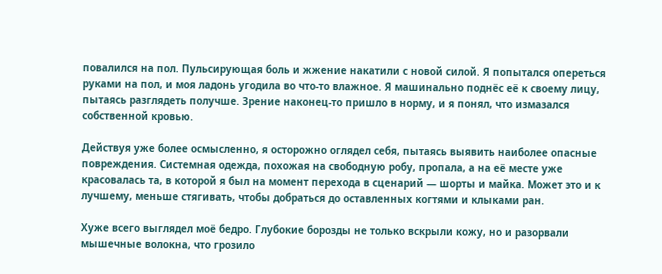повалился на пол. Пульсирующая боль и жжение накатили с новой силой. Я попытался опереться руками на пол, и моя ладонь угодила во что-то влажное. Я машинально поднёс её к своему лицу, пытаясь разглядеть получше. Зрение наконец-то пришло в норму, и я понял, что измазался собственной кровью.

Действуя уже более осмысленно, я осторожно оглядел себя, пытаясь выявить наиболее опасные повреждения. Системная одежда, похожая на свободную робу, пропала, а на её месте уже красовалась та, в которой я был на момент перехода в сценарий — шорты и майка. Может это и к лучшему, меньше стягивать, чтобы добраться до оставленных когтями и клыками ран.

Хуже всего выглядел моё бедро. Глубокие борозды не только вскрыли кожу, но и разорвали мышечные волокна, что грозило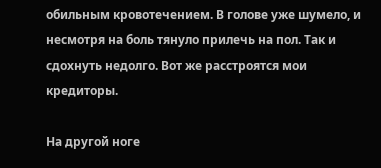обильным кровотечением. В голове уже шумело, и несмотря на боль тянуло прилечь на пол. Так и сдохнуть недолго. Вот же расстроятся мои кредиторы.

На другой ноге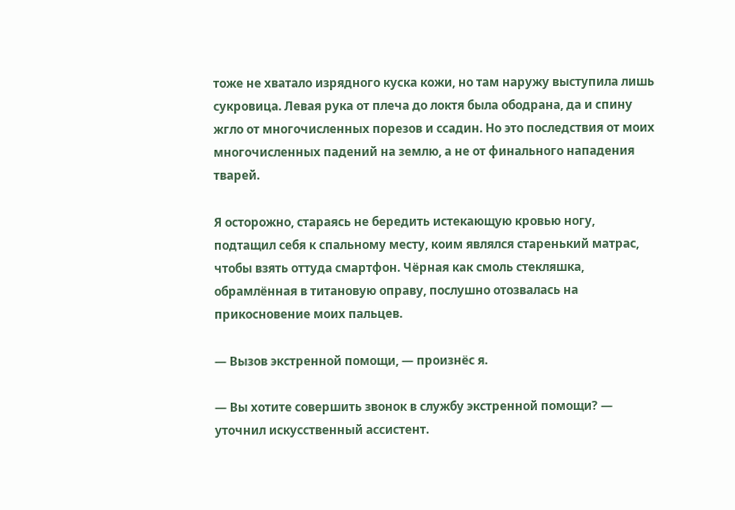тоже не хватало изрядного куска кожи, но там наружу выступила лишь сукровица. Левая рука от плеча до локтя была ободрана, да и спину жгло от многочисленных порезов и ссадин. Но это последствия от моих многочисленных падений на землю, а не от финального нападения тварей.

Я осторожно, стараясь не бередить истекающую кровью ногу, подтащил себя к спальному месту, коим являлся старенький матрас, чтобы взять оттуда смартфон. Чёрная как смоль стекляшка, обрамлённая в титановую оправу, послушно отозвалась на прикосновение моих пальцев.

— Вызов экстренной помощи, — произнёс я.

— Вы хотите совершить звонок в службу экстренной помощи? — уточнил искусственный ассистент.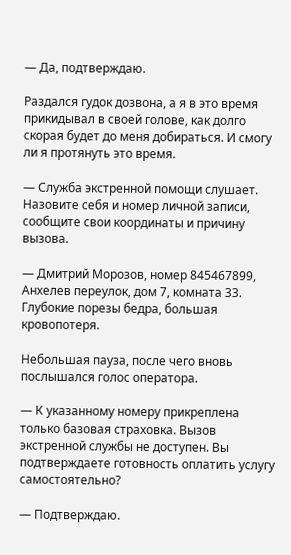— Да, подтверждаю.

Раздался гудок дозвона, а я в это время прикидывал в своей голове, как долго скорая будет до меня добираться. И смогу ли я протянуть это время.

— Служба экстренной помощи слушает. Назовите себя и номер личной записи, сообщите свои координаты и причину вызова.

— Дмитрий Морозов, номер 845467899, Анхелев переулок, дом 7, комната 33. Глубокие порезы бедра, большая кровопотеря.

Небольшая пауза, после чего вновь послышался голос оператора.

— К указанному номеру прикреплена только базовая страховка. Вызов экстренной службы не доступен. Вы подтверждаете готовность оплатить услугу самостоятельно?

— Подтверждаю.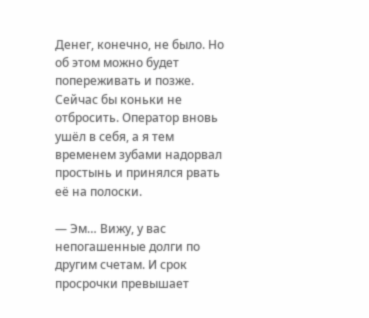Денег, конечно, не было. Но об этом можно будет попереживать и позже. Сейчас бы коньки не отбросить. Оператор вновь ушёл в себя, а я тем временем зубами надорвал простынь и принялся рвать её на полоски.

— Эм… Вижу, у вас непогашенные долги по другим счетам. И срок просрочки превышает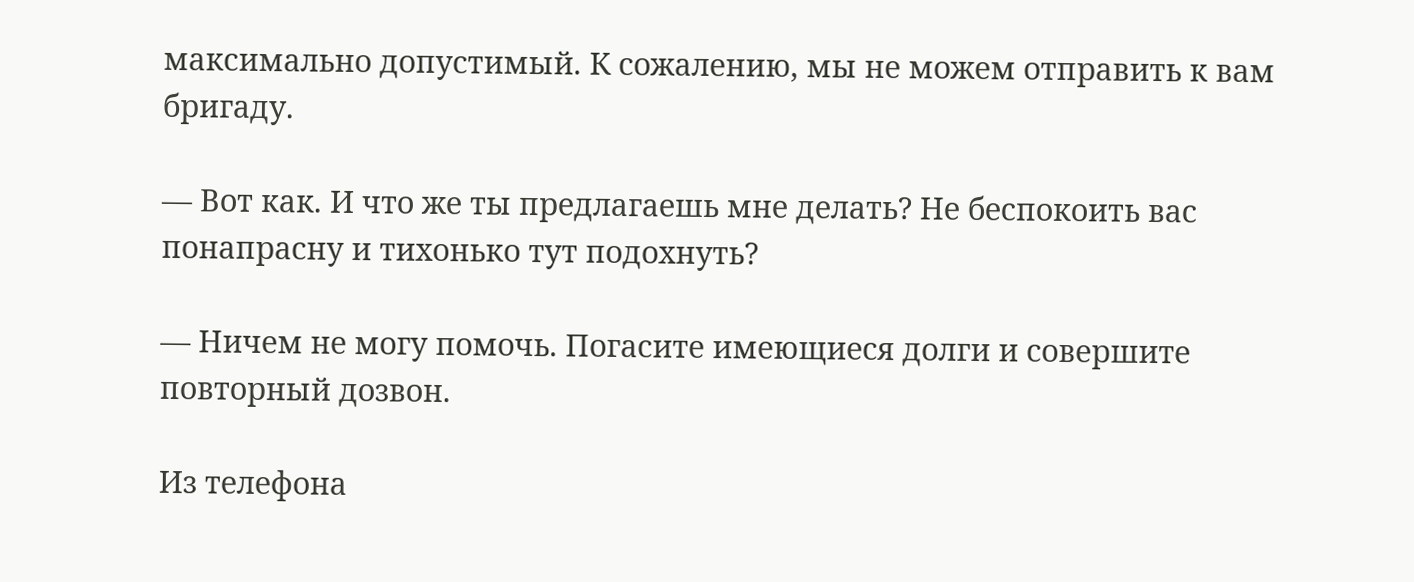максимально допустимый. К сожалению, мы не можем отправить к вам бригаду.

— Вот как. И что же ты предлагаешь мне делать? Не беспокоить вас понапрасну и тихонько тут подохнуть?

— Ничем не могу помочь. Погасите имеющиеся долги и совершите повторный дозвон.

Из телефона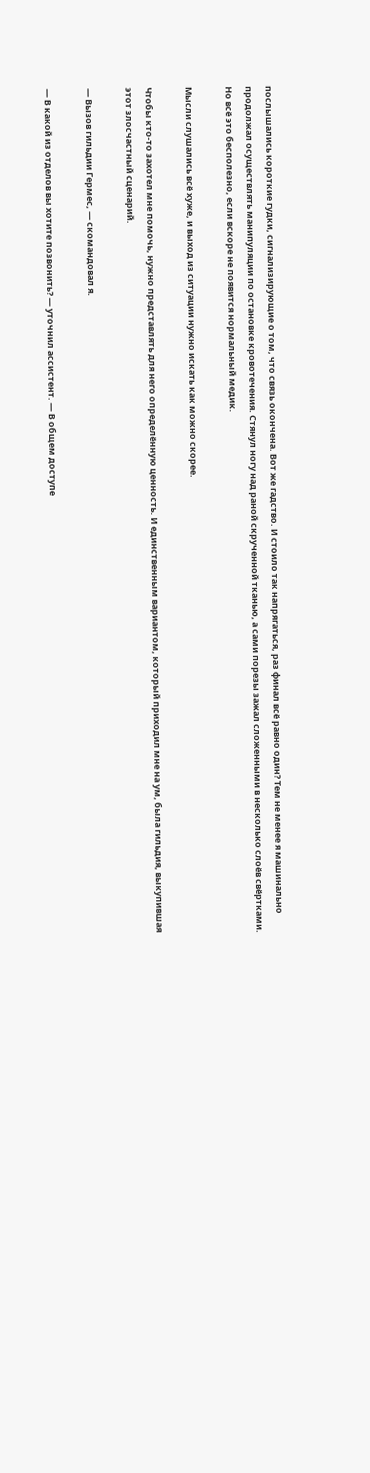послышались короткие гудки, сигнализирующие о том, что связь окончена. Вот же гадство. И стоило так напрягаться, раз финал всё равно один? Тем не менее я машинально продолжал осуществлять манипуляции по остановке кровотечения. Стянул ногу над раной скрученной тканью, а сами порезы зажал сложенными в несколько слоёв свёртками. Но всё это бесполезно, если вскоре не появится нормальный медик.

Мысли слушались всё хуже, и выход из ситуации нужно искать как можно скорее.

Чтобы кто-то захотел мне помочь, нужно представлять для него определённую ценность. И единственным вариантом, который приходил мне на ум, была гильдия, выкупившая этот злосчастный сценарий.

— Вызов гильдии Гермес, — скомандовал я.

— В какой из отделов вы хотите позвонить? — уточнил ассистент. — В общем доступе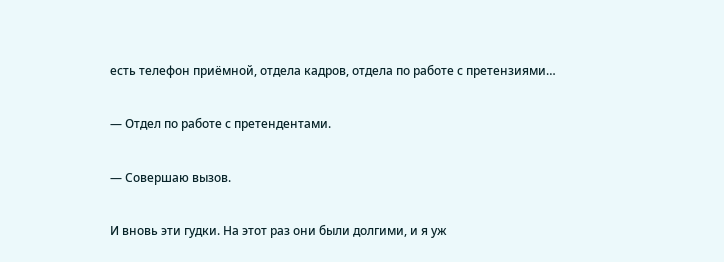есть телефон приёмной, отдела кадров, отдела по работе с претензиями…

— Отдел по работе с претендентами.

— Совершаю вызов.

И вновь эти гудки. На этот раз они были долгими, и я уж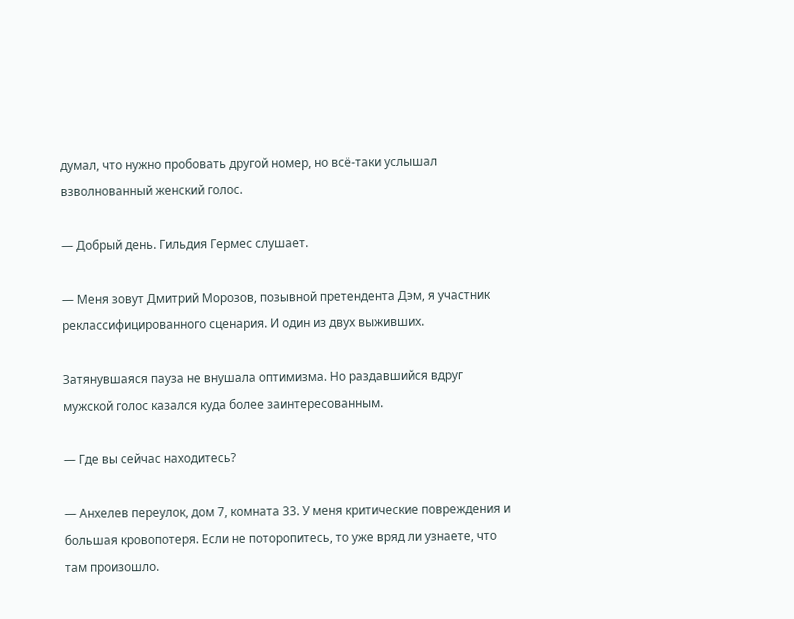думал, что нужно пробовать другой номер, но всё-таки услышал взволнованный женский голос.

— Добрый день. Гильдия Гермес слушает.

— Меня зовут Дмитрий Морозов, позывной претендента Дэм, я участник реклассифицированного сценария. И один из двух выживших.

Затянувшаяся пауза не внушала оптимизма. Но раздавшийся вдруг мужской голос казался куда более заинтересованным.

— Где вы сейчас находитесь?

— Анхелев переулок, дом 7, комната 33. У меня критические повреждения и большая кровопотеря. Если не поторопитесь, то уже вряд ли узнаете, что там произошло.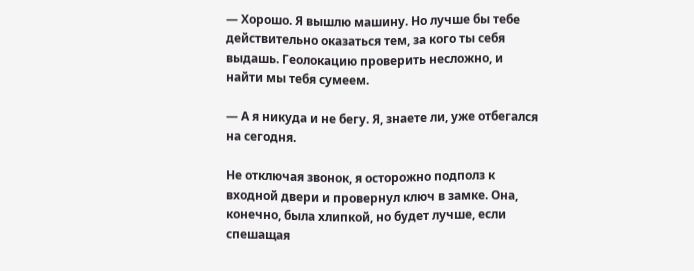— Хорошо. Я вышлю машину. Но лучше бы тебе действительно оказаться тем, за кого ты себя выдашь. Геолокацию проверить несложно, и найти мы тебя сумеем.

— А я никуда и не бегу. Я, знаете ли, уже отбегался на сегодня.

Не отключая звонок, я осторожно подполз к входной двери и провернул ключ в замке. Она, конечно, была хлипкой, но будет лучше, если спешащая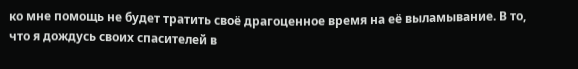ко мне помощь не будет тратить своё драгоценное время на её выламывание. В то, что я дождусь своих спасителей в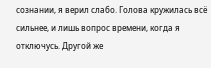сознании, я верил слабо. Голова кружилась всё сильнее, и лишь вопрос времени, когда я отключусь. Другой же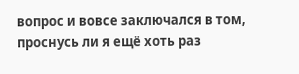вопрос и вовсе заключался в том, проснусь ли я ещё хоть раз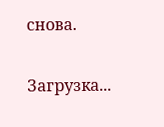снова.

Загрузка...